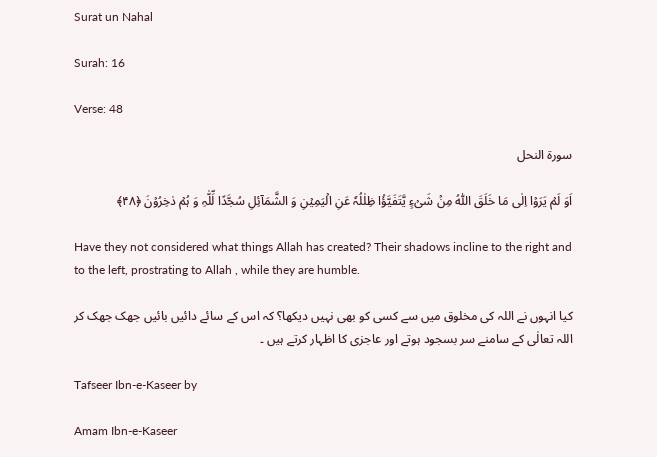Surat un Nahal

Surah: 16

Verse: 48

سورة النحل

اَوَ لَمۡ یَرَوۡا اِلٰی مَا خَلَقَ اللّٰہُ مِنۡ شَیۡءٍ یَّتَفَیَّؤُا ظِلٰلُہٗ عَنِ الۡیَمِیۡنِ وَ الشَّمَآئِلِ سُجَّدًا لِّلّٰہِ وَ ہُمۡ دٰخِرُوۡنَ ﴿۴۸﴾

Have they not considered what things Allah has created? Their shadows incline to the right and to the left, prostrating to Allah , while they are humble.

کیا انہوں نے اللہ کی مخلوق میں سے کسی کو بھی نہیں دیکھا؟ کہ اس کے سائے دائیں بائیں جھک جھک کر اللہ تعالٰی کے سامنے سر بسجود ہوتے اور عاجزی کا اظہار کرتے ہیں ۔

Tafseer Ibn-e-Kaseer by

Amam Ibn-e-Kaseer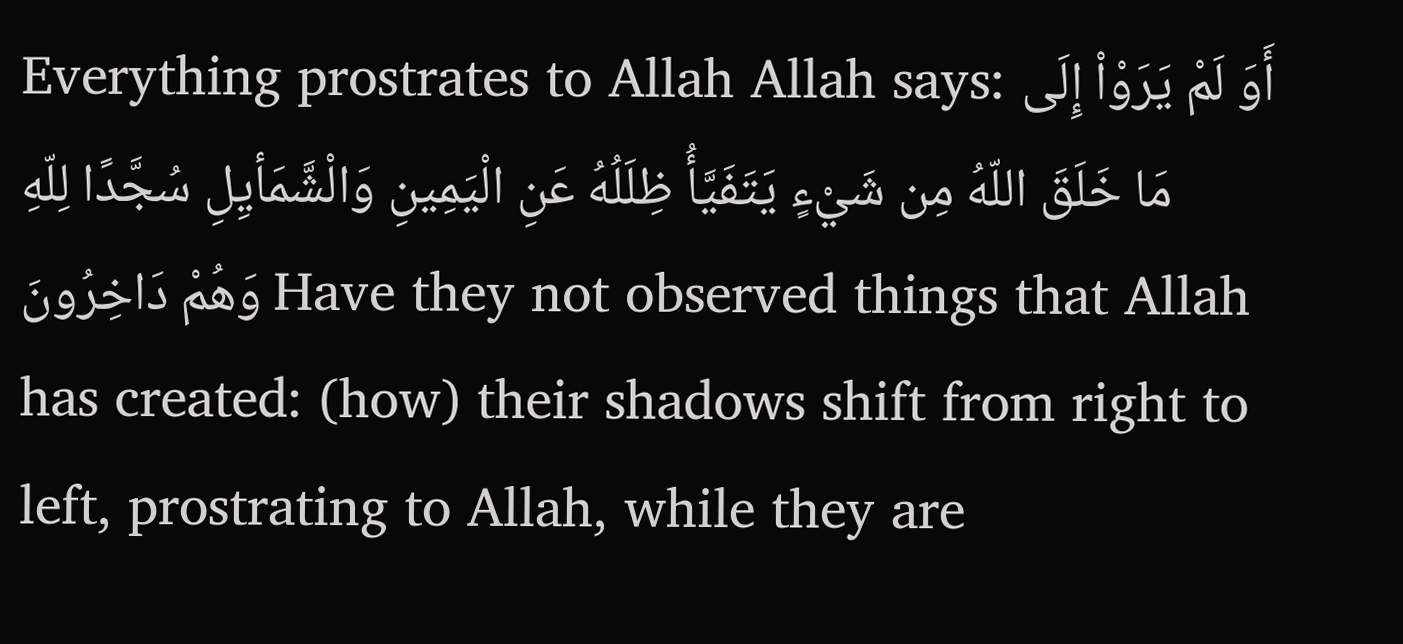Everything prostrates to Allah Allah says: أَوَ لَمْ يَرَوْاْ إِلَى مَا خَلَقَ اللّهُ مِن شَيْءٍ يَتَفَيَّأُ ظِلَلُهُ عَنِ الْيَمِينِ وَالْشَّمَأيِلِ سُجَّدًا لِلّهِ وَهُمْ دَاخِرُونَ Have they not observed things that Allah has created: (how) their shadows shift from right to left, prostrating to Allah, while they are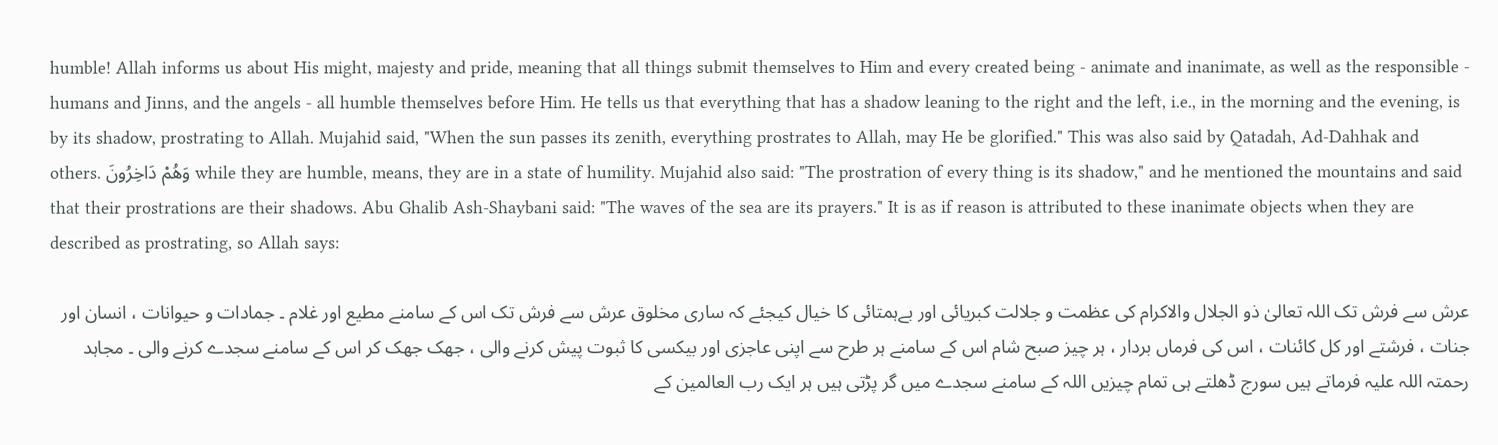humble! Allah informs us about His might, majesty and pride, meaning that all things submit themselves to Him and every created being - animate and inanimate, as well as the responsible - humans and Jinns, and the angels - all humble themselves before Him. He tells us that everything that has a shadow leaning to the right and the left, i.e., in the morning and the evening, is by its shadow, prostrating to Allah. Mujahid said, "When the sun passes its zenith, everything prostrates to Allah, may He be glorified." This was also said by Qatadah, Ad-Dahhak and others. وَهُمْ دَاخِرُونَ while they are humble, means, they are in a state of humility. Mujahid also said: "The prostration of every thing is its shadow," and he mentioned the mountains and said that their prostrations are their shadows. Abu Ghalib Ash-Shaybani said: "The waves of the sea are its prayers." It is as if reason is attributed to these inanimate objects when they are described as prostrating, so Allah says:

عرش سے فرش تک اللہ تعالیٰ ذو الجلال والاکرام کی عظمت و جلالت کبریائی اور بےہمتائی کا خیال کیجئے کہ ساری مخلوق عرش سے فرش تک اس کے سامنے مطیع اور غلام ۔ جمادات و حیوانات ، انسان اور جنات ، فرشتے اور کل کائنات ، اس کی فرماں بردار ، ہر چیز صبح شام اس کے سامنے ہر طرح سے اپنی عاجزی اور بیکسی کا ثبوت پیش کرنے والی ، جھک جھک کر اس کے سامنے سجدے کرنے والی ۔ مجاہد رحمتہ اللہ علیہ فرماتے ہیں سورج ڈھلتے ہی تمام چیزیں اللہ کے سامنے سجدے میں گر پڑتی ہیں ہر ایک رب العالمین کے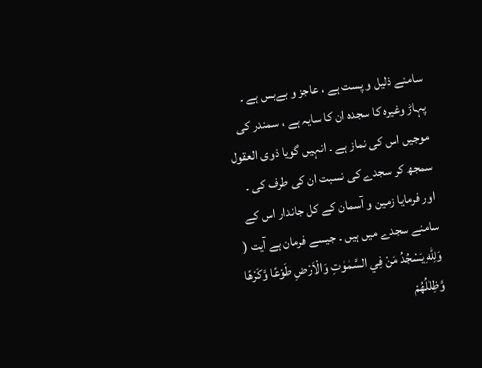سامنے ذلیل و پست ہے ، عاجز و بےبس ہے ۔ پہاڑ وغیرہ کا سجدہ ان کا سایہ ہے ، سمندر کی موجیں اس کی نماز ہے ۔ انہیں گویا ذوی العقول سمجھ کر سجدے کی نسبت ان کی طرف کی ۔ اور فرمایا زمین و آسمان کے کل جاندار اس کے سامنے سجدے میں ہیں ۔ جیسے فرمان ہے آیت ( وَلِلّٰهِ يَسْجُدُ مَنْ فِي السَّمٰوٰتِ وَالْاَرْضِ طَوْعًا وَّكَرْهًا وَّظِلٰلُهُمْ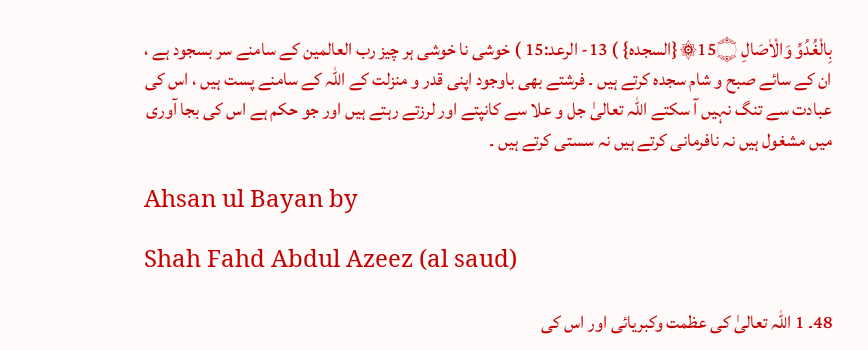بِالْغُدُوِّ وَالْاٰصَالِ 15۝۞{السجدہ} ) 13- الرعد:15 ) خوشی نا خوشی ہر چیز رب العالمین کے سامنے سر بسجود ہے ، ان کے سائے صبح و شام سجدہ کرتے ہیں ۔ فرشتے بھی باوجود اپنی قدر و منزلت کے اللہ کے سامنے پست ہیں ، اس کی عبادت سے تنگ نہیں آ سکتے اللہ تعالیٰ جل و علا سے کانپتے اور لرزتے رہتے ہیں اور جو حکم ہے اس کی بجا آوری میں مشغول ہیں نہ نافرمانی کرتے ہیں نہ سستی کرتے ہیں ۔

Ahsan ul Bayan by

Shah Fahd Abdul Azeez (al saud)

48۔ 1 اللہ تعالیٰ کی عظمت وکبریائی اور اس کی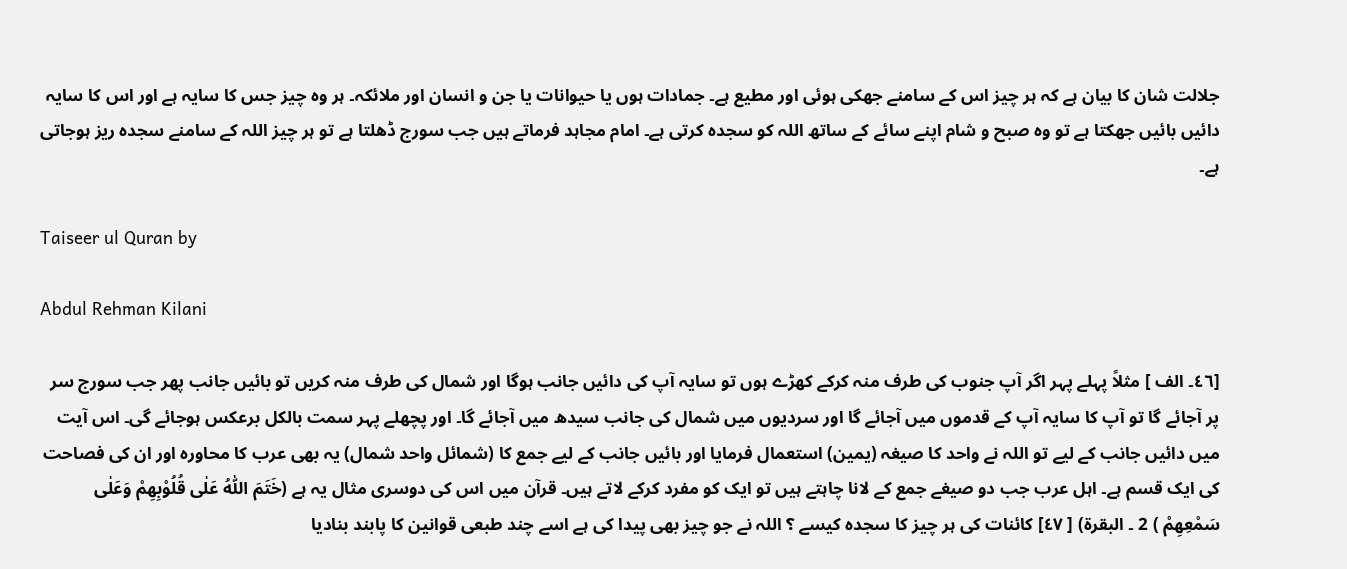جلالت شان کا بیان ہے کہ ہر چیز اس کے سامنے جھکی ہوئی اور مطیع ہے۔ جمادات ہوں یا حیوانات یا جن و انسان اور ملائکہ۔ ہر وہ چیز جس کا سایہ ہے اور اس کا سایہ دائیں بائیں جھکتا ہے تو وہ صبح و شام اپنے سائے کے ساتھ اللہ کو سجدہ کرتی ہے۔ امام مجاہد فرماتے ہیں جب سورج ڈھلتا ہے تو ہر چیز اللہ کے سامنے سجدہ ریز ہوجاتی ہے۔

Taiseer ul Quran by

Abdul Rehman Kilani

[٤٦۔ الف ] مثلاً پہلے پہر اگر آپ جنوب کی طرف منہ کرکے کھڑے ہوں تو سایہ آپ کی دائیں جانب ہوگا اور شمال کی طرف منہ کریں تو بائیں جانب پھر جب سورج سر پر آجائے گا تو آپ کا سایہ آپ کے قدموں میں آجائے گا اور سردیوں میں شمال کی جانب سیدھ میں آجائے گا۔ اور پچھلے پہر سمت بالکل برعکس ہوجائے گی۔ اس آیت میں دائیں جانب کے لیے تو اللہ نے واحد کا صیغہ (یمین) استعمال فرمایا اور بائیں جانب کے لیے جمع کا (شمائل واحد شمال) یہ بھی عرب کا محاورہ اور ان کی فصاحت کی ایک قسم ہے۔ اہل عرب جب دو صیغے جمع کے لانا چاہتے ہیں تو ایک کو مفرد کرکے لاتے ہیں۔ قرآن میں اس کی دوسری مثال یہ ہے (خَتَمَ اللّٰہُ عَلٰی قُلُوْبِھِمْ وَعَلٰی سَمْعِھِمْ ) 2 ۔ البقرة) [ ٤٧] کائنات کی ہر چیز کا سجدہ کیسے ؟ اللہ نے جو چیز بھی پیدا کی ہے اسے چند طبعی قوانین کا پابند بنادیا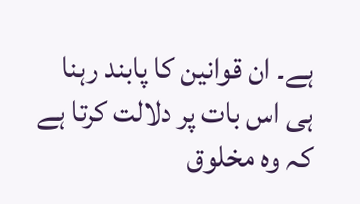ہے۔ ان قوانین کا پابند رہنا ہی اس بات پر دلالت کرتا ہے کہ وہ مخلوق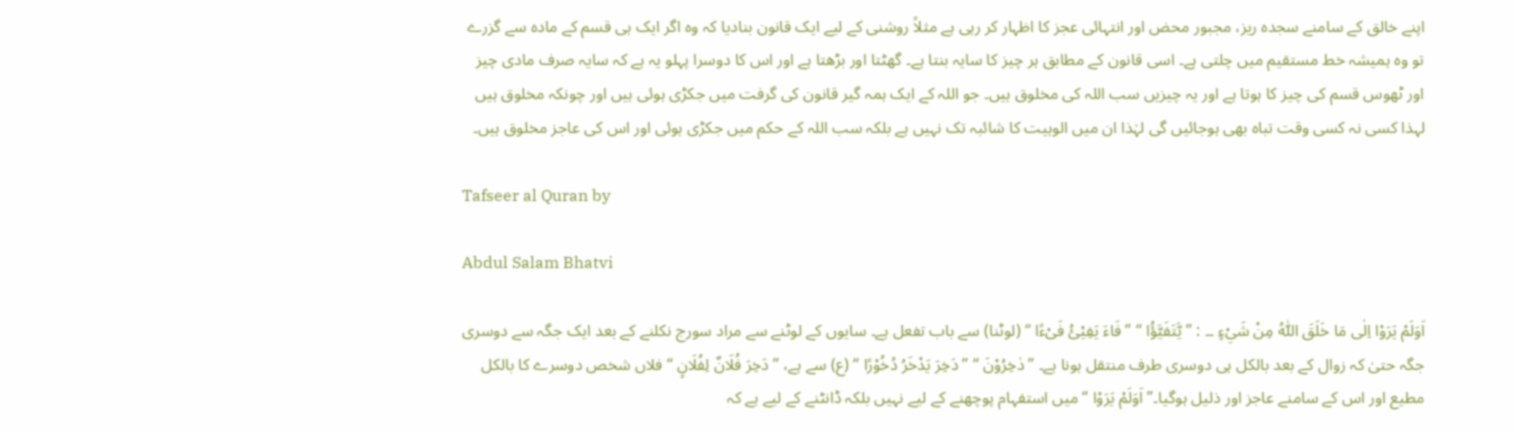اپنے خالق کے سامنے سجدہ ریز، مجبور محض اور انتہائی عجز کا اظہار کر رہی ہے مثلاً روشنی کے لیے ایک قانون بنادیا کہ وہ اگر ایک ہی قسم کے مادہ سے گزرے تو وہ ہمیشہ خط مستقیم میں چلتی ہے۔ اسی قانون کے مطابق ہر چیز کا سایہ بنتا ہے۔ گھٹتا اور بڑھتا ہے اور اس کا دوسرا پہلو یہ ہے کہ سایہ صرف مادی چیز اور ٹھوس قسم کی چیز کا ہوتا ہے اور یہ چیزیں سب اللہ کی مخلوق ہیں۔ جو اللہ کے ایک ہمہ گیر قانون کی گرفت میں جکڑی ہوئی ہیں اور چونکہ مخلوق ہیں لہذا کسی نہ کسی وقت تباہ بھی ہوجائیں گی لہٰذا ان میں الوہیت کا شائبہ تک نہیں ہے بلکہ سب اللہ کے حکم میں جکڑی ہوئی اور اس کی عاجز مخلوق ہیں۔

Tafseer al Quran by

Abdul Salam Bhatvi

اَوَلَمْ يَرَوْا اِلٰى مَا خَلَقَ اللّٰهُ مِنْ شَيْءٍ ۔۔ : ” يَّتَفَيَّؤُا “ ” فَاءَ یَفِیْئُ فَیْءًا “ (لوٹنا) سے باب تفعل ہے۔ سایوں کے لوٹنے سے مراد سورج نکلنے کے بعد ایک جگہ سے دوسری جگہ حتیٰ کہ زوال کے بعد بالکل ہی دوسری طرف منتقل ہونا ہے۔ ” دٰخِرُوْنَ “ ” دَخِرَ یَدْخَرُ دُخُوْرًا “ (ع) سے ہے، ” دَخِرَ فُلَانٌ لِفُلَانٍ “ فلاں شخص دوسرے کا بالکل مطیع اور اس کے سامنے عاجز اور ذلیل ہوگیا۔” اَوَلَمْ يَرَوْا “ میں استفہام پوچھنے کے لیے نہیں بلکہ ڈانٹنے کے لیے ہے کہ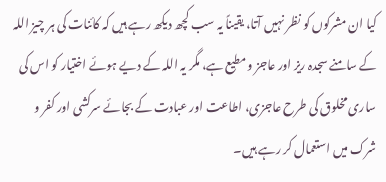کیا ان مشرکوں کو نظر نہیں آتا، یقیناً یہ سب کچھ دیکھ رہے ہیں کہ کائنات کی ہر چیز اللہ کے سامنے سجدہ ریز اور عاجز و مطیع ہے، مگر یہ اللہ کے دیے ہوئے اختیار کو اس کی ساری مخلوق کی طرح عاجزی، اطاعت اور عبادت کے بجائے سرکشی اور کفر و شرک میں استعمال کر رہے ہیں۔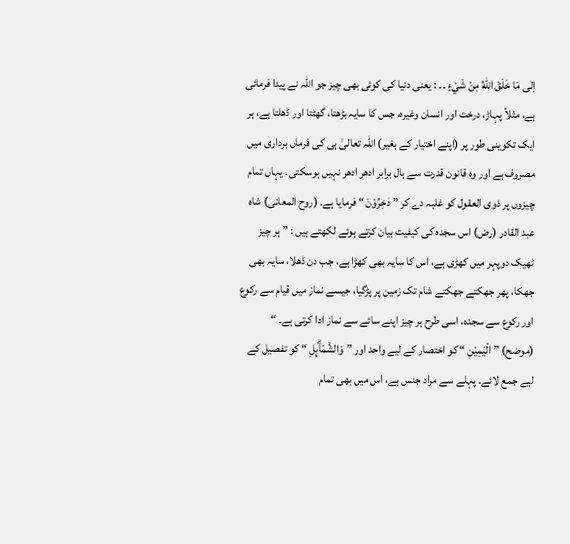اِلٰى مَا خَلَقَ اللّٰهُ مِنْ شَيْءٍ ۔۔ : یعنی دنیا کی کوئی بھی چیز جو اللہ نے پیدا فرمائی ہے، مثلاً پہاڑ، درخت اور انسان وغیرہ، جس کا سایہ بڑھتا، گھٹتا اور ڈھلتا ہے، ہر ایک تکوینی طور پر (اپنے اختیار کے بغیر) اللہ تعالیٰ ہی کی فرماں برداری میں مصروف ہے اور وہ قانون قدرت سے بال برابر ادھر ادھر نہیں ہوسکتی۔ یہاں تمام چیزوں پر ذوی العقول کو غلبہ دے کر ” دٰخِرُوْنَ “ فرمایا ہے۔ (روح المعانی) شاہ عبد القادر (رض) اس سجدہ کی کیفیت بیان کرتے ہوئے لکھتے ہیں : ” ہر چیز ٹھیک دوپہر میں کھڑی ہے، اس کا سایہ بھی کھڑا ہے، جب دن ڈھلا، سایہ بھی جھکا، پھر جھکتے جھکتے شام تک زمین پر پڑگیا، جیسے نماز میں قیام سے رکوع اور رکوع سے سجدہ، اسی طرح ہر چیز اپنے سائے سے نماز ادا کرتی ہے۔ “ (موضح) ” الْيَمِيْنِ “ کو اختصار کے لیے واحد اور ” وَالشَّمَاۗىِٕلِ “ کو تفصیل کے لیے جمع لائے۔ پہلے سے مراد جنس ہے، اس میں بھی تمام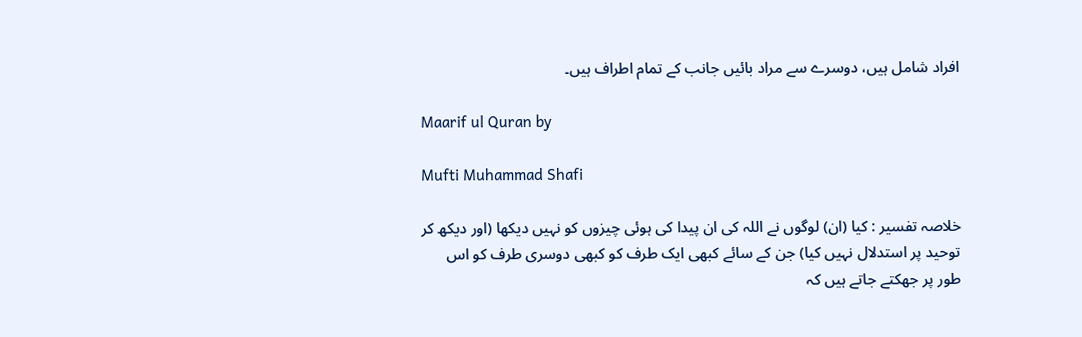افراد شامل ہیں، دوسرے سے مراد بائیں جانب کے تمام اطراف ہیں۔

Maarif ul Quran by

Mufti Muhammad Shafi

خلاصہ تفسیر : کیا (ان) لوگوں نے اللہ کی ان پیدا کی ہوئی چیزوں کو نہیں دیکھا (اور دیکھ کر توحید پر استدلال نہیں کیا) جن کے سائے کبھی ایک طرف کو کبھی دوسری طرف کو اس طور پر جھکتے جاتے ہیں کہ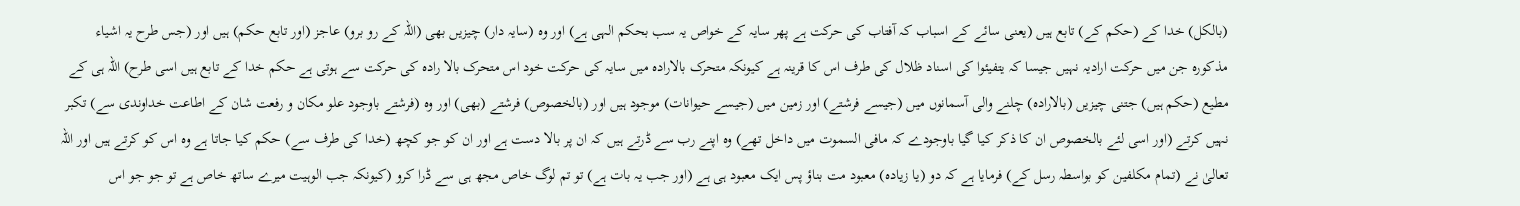(بالکل) خدا کے (حکم کے) تابع ہیں (یعنی سائے کے اسباب کہ آفتاب کی حرکت ہے پھر سایہ کے خواص یہ سب بحکم الہی ہے) اور وہ (سایہ دار) چیزیں بھی (اللہ کے رو برو) عاجز (اور تابع حکم) ہیں اور (جس طرح یہ اشیاء مذکورہ جن میں حرکت ارادیہ نہیں جیسا کہ یتفیئوا کی اسناد ظلال کی طرف اس کا قرینہ ہے کیونکہ متحرک بالارادہ میں سایہ کی حرکت خود اس متحرک بالا رادہ کی حرکت سے ہوتی ہے حکم خدا کے تابع ہیں اسی طرح) اللہ ہی کے مطیع (حکم ہیں) جتنی چیزیں (بالارادہ) چلنے والی آسمانوں میں (جیسے فرشتے) اور زمین میں (جیسے حیوانات) موجود ہیں اور (بالخصوص) فرشتے (بھی) اور وہ (فرشتے باوجود علو مکان و رفعت شان کے اطاعت خداوندی سے) تکبر نہیں کرتے (اور اسی لئے بالخصوص ان کا ذکر کیا گیا باوجودے کہ مافی السموت میں داخل تھے) وہ اپنے رب سے ڈرتے ہیں کہ ان پر بالا دست ہے اور ان کو جو کچھ (خدا کی طرف سے) حکم کیا جاتا ہے وہ اس کو کرتے ہیں اور اللہ تعالیٰ نے (تمام مکلفین کو بواسطہ رسل کے) فرمایا ہے کہ دو (یا زیادہ) معبود مت بناؤ پس ایک معبود ہی ہے (اور جب یہ بات ہے) تو تم لوگ خاص مجھ ہی سے ڈرا کرو (کیونکہ جب الوہیت میرے ساتھ خاص ہے تو جو جو اس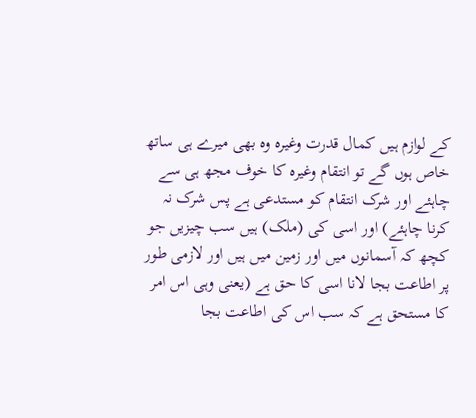کے لوازم ہیں کمال قدرت وغیرہ وہ بھی میرے ہی ساتھ خاص ہوں گے تو انتقام وغیرہ کا خوف مجھ ہی سے چاہئے اور شرک انتقام کو مستدعی ہے پس شرک نہ کرنا چاہئے) اور اسی کی (ملک) ہیں سب چیزیں جو کچھ کہ آسمانوں میں اور زمین میں ہیں اور لازمی طور پر اطاعت بجا لانا اسی کا حق ہے (یعنی وہی اس امر کا مستحق ہے کہ سب اس کی اطاعت بجا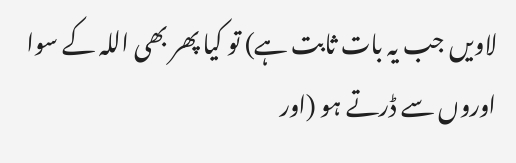لاویں جب یہ بات ثابت ہے) تو کیا پھر بھی اللہ کے سوا اوروں سے ڈرتے ہو (اور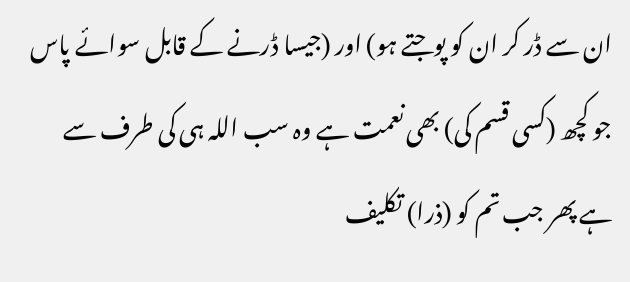ان سے ڈر کر ان کو پوجتے ہو) اور (جیسا ڈرنے کے قابل سوائے پاس جو کچھ (کسی قسم کی) بھی نعمت ہے وہ سب اللہ ہی کی طرف سے ہے پھر جب تم کو (ذرا) تکلیف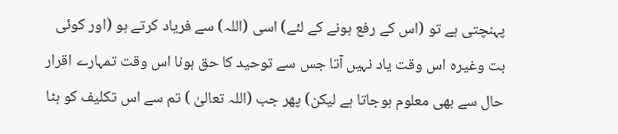پہنچتی ہے تو (اس کے رفع ہونے کے لئے) اسی (اللہ) سے فریاد کرتے ہو (اور کوئی بت وغیرہ اس وقت یاد نہیں آتا جس سے توحید کا حق ہونا اس وقت تمہارے اقرار حال سے بھی معلوم ہوجاتا ہے لیکن) پھر جب (اللہ تعالیٰ ) تم سے اس تکلیف کو ہٹا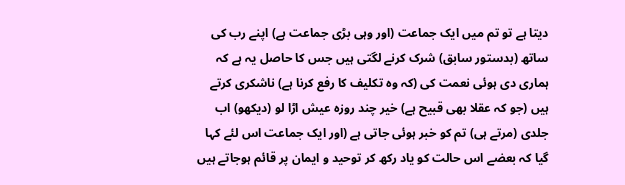دیتا ہے تو تم میں ایک جماعت (اور وہی بڑی جماعت ہے) اپنے رب کی ساتھ (بدستور سابق) شرک کرنے لگتی ہیں جس کا حاصل یہ ہے کہ ہماری دی ہوئی نعمت کی (کہ وہ تکلیف کا رفع کرنا ہے) ناشکری کرتے ہیں (جو کہ عقلا بھی قبیح ہے) خیر چند روزہ عیش اڑا لو (دیکھو) اب جلدی (مرتے ہی) تم کو خبر ہوئی جاتی ہے (اور ایک جماعت اس لئے کہا گیا کہ بعضے اس حالت کو یاد رکھ کر توحید و ایمان پر قائم ہوجاتے ہیں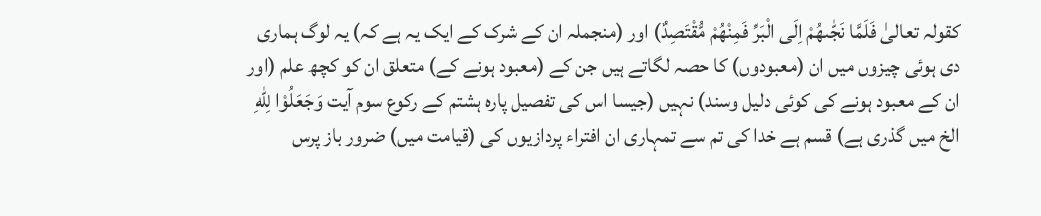کقولہ تعالیٰ فَلَمَّا نَجّٰىهُمْ اِلَى الْبَرِّ فَمِنْهُمْ مُّقْتَصِدٌ) اور (منجملہ ان کے شرک کے ایک یہ ہے کہ) یہ لوگ ہماری دی ہوئی چیزوں میں ان (معبودوں) کا حصہ لگاتے ہیں جن کے (معبود ہونے کے) متعلق ان کو کچھ علم (اور ان کے معبود ہونے کی کوئی دلیل وسند) نہیں (جیسا اس کی تفصیل پارہ ہشتم کے رکوع سوم آیت وَجَعَلُوْا لِلّٰهِ الخ میں گذری ہے) قسم ہے خدا کی تم سے تمہاری ان افتراء پردازیوں کی (قیامت میں) ضرور باز پرس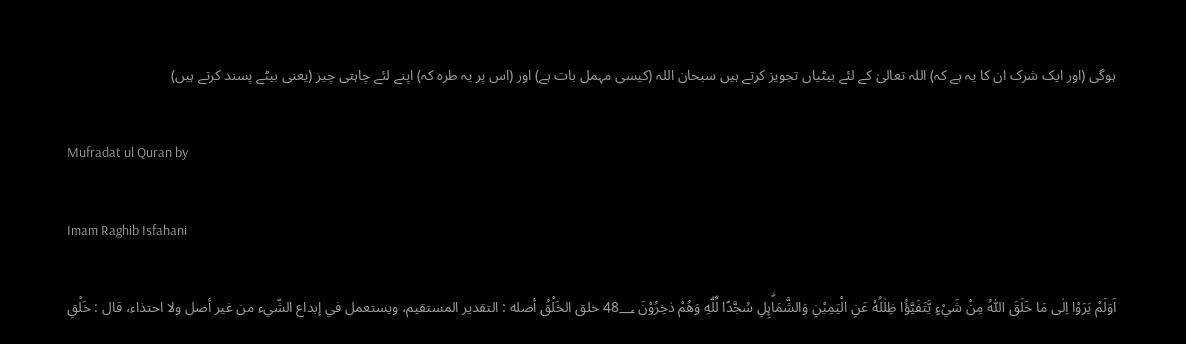ہوگی (اور ایک شرک ان کا یہ ہے کہ) اللہ تعالیٰ کے لئے بیٹیاں تجویز کرتے ہیں سبحان اللہ (کیسی مہمل بات ہے) اور (اس پر یہ طرہ کہ) اپنے لئے چاہتی چیز (یعنی بیٹے پسند کرتے ہیں)

Mufradat ul Quran by

Imam Raghib Isfahani

اَوَلَمْ يَرَوْا اِلٰى مَا خَلَقَ اللّٰهُ مِنْ شَيْءٍ يَّتَفَيَّؤُا ظِلٰلُهٗ عَنِ الْيَمِيْنِ وَالشَّمَاۗىِٕلِ سُجَّدًا لِّلّٰهِ وَهُمْ دٰخِرُوْنَ 48؀ خلق الخَلْقُ أصله : التقدیر المستقیم، ويستعمل في إبداع الشّيء من غير أصل ولا احتذاء، قال : خَلْقِ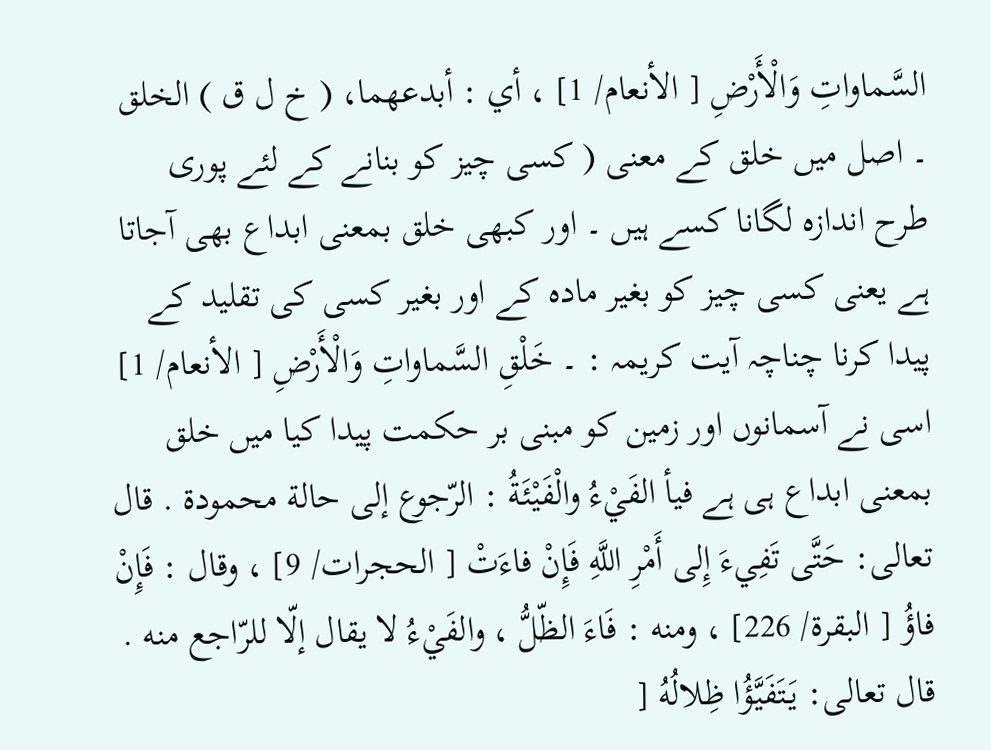السَّماواتِ وَالْأَرْضِ [ الأنعام/ 1] ، أي : أبدعهما، ( خ ل ق ) الخلق ۔ اصل میں خلق کے معنی ( کسی چیز کو بنانے کے لئے پوری طرح اندازہ لگانا کسے ہیں ۔ اور کبھی خلق بمعنی ابداع بھی آجاتا ہے یعنی کسی چیز کو بغیر مادہ کے اور بغیر کسی کی تقلید کے پیدا کرنا چناچہ آیت کریمہ : ۔ خَلْقِ السَّماواتِ وَالْأَرْضِ [ الأنعام/ 1] اسی نے آسمانوں اور زمین کو مبنی بر حکمت پیدا کیا میں خلق بمعنی ابداع ہی ہے فيأ الفَيْءُ والْفَيْئَةُ : الرّجوع إلى حالة محمودة . قال تعالی: حَتَّى تَفِيءَ إِلى أَمْرِ اللَّهِ فَإِنْ فاءَتْ [ الحجرات/ 9] ، وقال : فَإِنْ فاؤُ [ البقرة/ 226] ، ومنه : فَاءَ الظّلُّ ، والفَيْءُ لا يقال إلّا للرّاجع منه . قال تعالی: يَتَفَيَّؤُا ظِلالُهُ [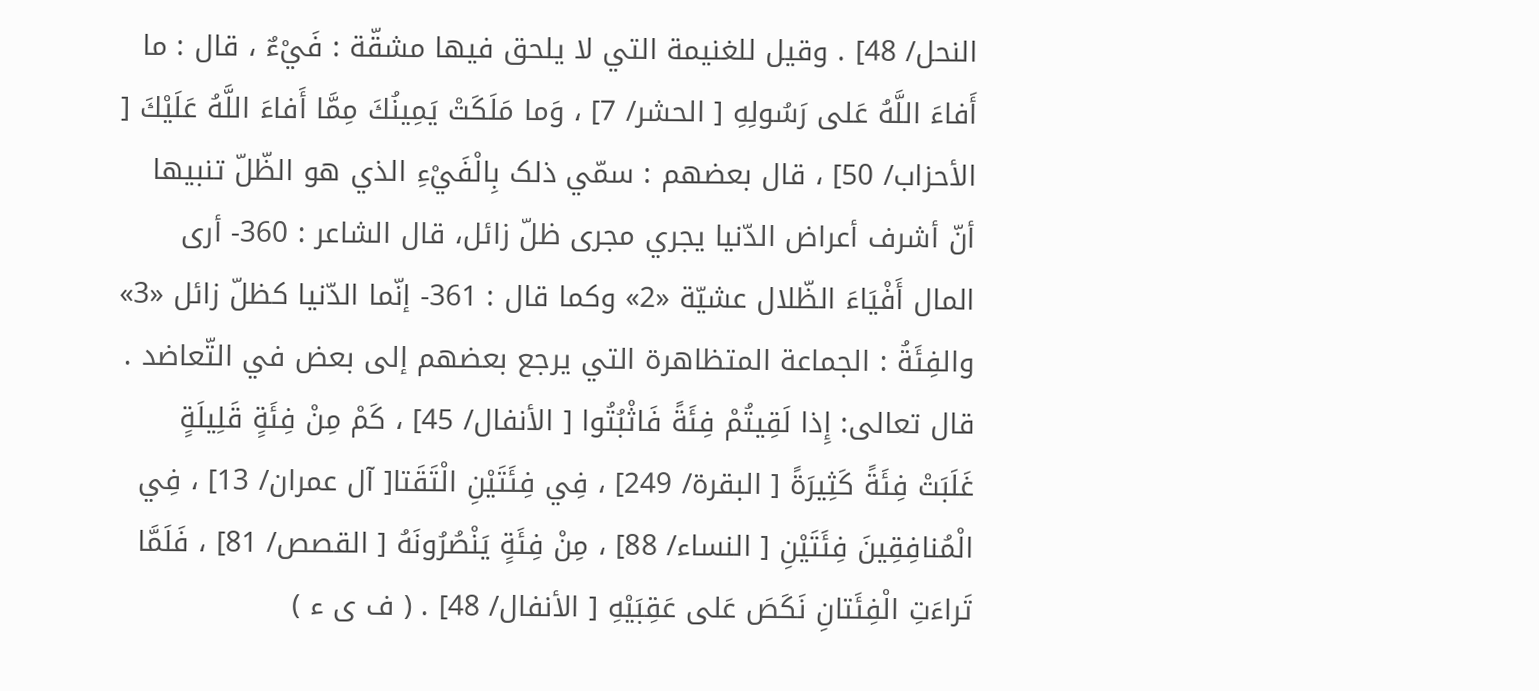النحل/ 48] . وقیل للغنیمة التي لا يلحق فيها مشقّة : فَيْءٌ ، قال : ما أَفاءَ اللَّهُ عَلى رَسُولِهِ [ الحشر/ 7] ، وَما مَلَكَتْ يَمِينُكَ مِمَّا أَفاءَ اللَّهُ عَلَيْكَ [ الأحزاب/ 50] ، قال بعضهم : سمّي ذلک بِالْفَيْءِ الذي هو الظّلّ تنبيها أنّ أشرف أعراض الدّنيا يجري مجری ظلّ زائل، قال الشاعر : 360- أرى المال أَفْيَاءَ الظّلال عشيّة «2» وکما قال : 361- إنّما الدّنيا كظلّ زائل «3» والفِئَةُ : الجماعة المتظاهرة التي يرجع بعضهم إلى بعض في التّعاضد . قال تعالی: إِذا لَقِيتُمْ فِئَةً فَاثْبُتُوا [ الأنفال/ 45] ، كَمْ مِنْ فِئَةٍ قَلِيلَةٍ غَلَبَتْ فِئَةً كَثِيرَةً [ البقرة/ 249] ، فِي فِئَتَيْنِ الْتَقَتا[ آل عمران/ 13] ، فِي الْمُنافِقِينَ فِئَتَيْنِ [ النساء/ 88] ، مِنْ فِئَةٍ يَنْصُرُونَهُ [ القصص/ 81] ، فَلَمَّا تَراءَتِ الْفِئَتانِ نَكَصَ عَلى عَقِبَيْهِ [ الأنفال/ 48] . ( ف ی ء )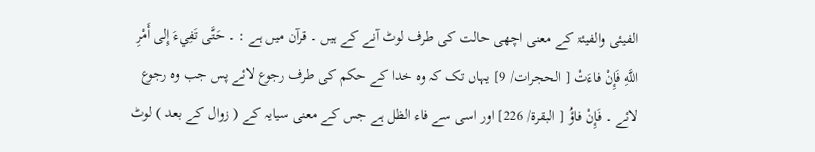الفیئی والفیئۃ کے معنی اچھی حالت کی طرف لوٹ آنے کے ہیں ۔ قرآن میں ہے : ۔ حَتَّى تَفِيءَ إِلى أَمْرِ اللَّهِ فَإِنْ فاءَتْ [ الحجرات/ 9] یہاں تک کہ وہ خدا کے حکم کی طرف رجوع لائے پس جب وہ رجوع لائے ۔ فَإِنْ فاؤُ [ البقرة/ 226] اور اسی سے فاء الظل ہے جس کے معنی سیایہ کے ( زوال کے بعد ) لوٹ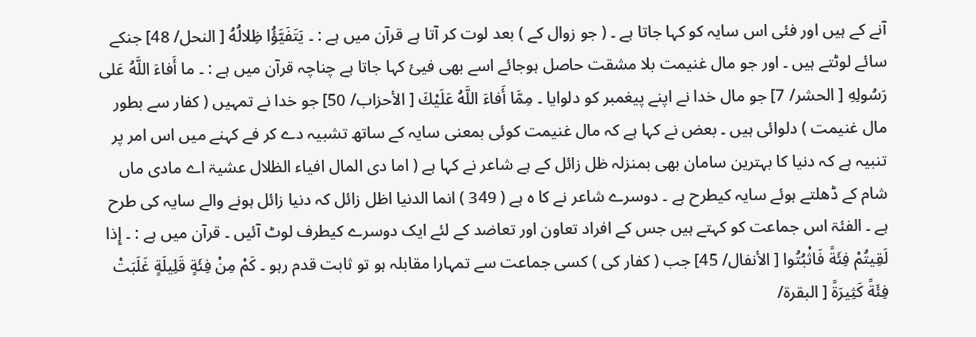آنے کے ہیں اور فئی اس سایہ کو کہا جاتا ہے ۔ ( جو زوال کے ) بعد لوت کر آتا ہے قرآن میں ہے : ۔ يَتَفَيَّؤُا ظِلالُهُ [ النحل/ 48] جنکے سائے لوٹتے ہیں ۔ اور جو مال غنیمت بلا مشقت حاصل ہوجائے اسے بھی فیئ کہا جاتا ہے چناچہ قرآن میں ہے : ۔ ما أَفاءَ اللَّهُ عَلى رَسُولِهِ [ الحشر/ 7] جو مال خدا نے اپنے پیغمبر کو دلوایا ۔ مِمَّا أَفاءَ اللَّهُ عَلَيْكَ [ الأحزاب/ 50] جو خدا نے تمہیں ( کفار سے بطور مال غنیمت ) دلوائی ہیں ۔ بعض نے کہا ہے کہ مال غنیمت کوئی بمعنی سایہ کے ساتھ تشبیہ دے کر فے کہنے میں اس امر پر تنبیہ ہے کہ دنیا کا بہترین سامان بھی بمنزلہ ظل زائل کے ہے شاعر نے کہا ہے ( اما دی المال افیاء الظلال عشیۃ اے مادی ماں شام کے ڈھلتے ہوئے سایہ کیطرح ہے ۔ دوسرے شاعر نے کا ہ ہے ( 349 ) انما الدنیا اظل زائل کہ دنیا زائل ہونے والے سایہ کی طرح ہے ۔ الفئۃ اس جماعت کو کہتے ہیں جس کے افراد تعاون اور تعاضد کے لئے ایک دوسرے کیطرف لوٹ آئیں ۔ قرآن میں ہے : ۔ إِذا لَقِيتُمْ فِئَةً فَاثْبُتُوا [ الأنفال/ 45] جب ( کفار کی ) کسی جماعت سے تمہارا مقابلہ ہو تو ثابت قدم رہو ۔ كَمْ مِنْ فِئَةٍ قَلِيلَةٍ غَلَبَتْ فِئَةً كَثِيرَةً [ البقرة/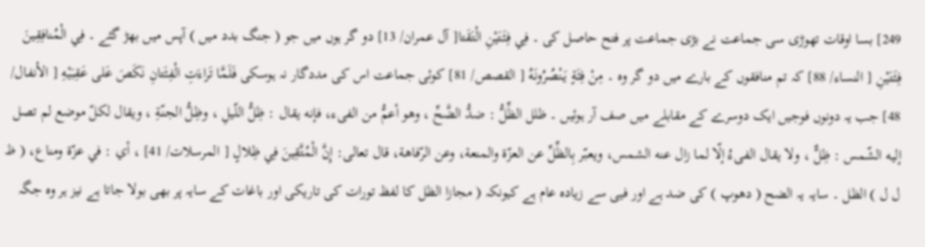249] بسا اوقات تھوڑی سی جماعت نے بڑی جماعت پر فتح حاصل کی ۔ فِي فِئَتَيْنِ الْتَقَتا[ آل عمران/ 13] دو گر ہوں میں جو ( جنگ بدد میں ) آپس میں بھڑ گئے ۔ فِي الْمُنافِقِينَ فِئَتَيْنِ [ النساء/ 88] کہ تم منافقوں کے بارے میں دو گر وہ ۔ مِنْ فِئَةٍ يَنْصُرُونَهُ [ القصص/ 81] کوئی جماعت اس کی مددگار نہ ہوسکی فَلَمَّا تَراءَتِ الْفِئَتانِ نَكَصَ عَلى عَقِبَيْهِ [ الأنفال/ 48] جب یہ دونوں فوجیں ایک دوسرے کے مقابلے میں صف آر ہوئیں ۔ ظلل الظِّلُّ : ضدُّ الضَّحِّ ، وهو أعمُّ من الفیء، فإنه يقال : ظِلُّ اللّيلِ ، وظِلُّ الجنّةِ ، ويقال لكلّ موضع لم تصل إليه الشّمس : ظِلٌّ ، ولا يقال الفیءُ إلّا لما زال عنه الشمس، ويعبّر بِالظِّلِّ عن العزّة والمنعة، وعن الرّفاهة، قال تعالی: إِنَّ الْمُتَّقِينَ فِي ظِلالٍ [ المرسلات/ 41] ، أي : في عزّة ومناع، ( ظ ل ل ) الظل ۔ سایہ یہ الضح ( دهوپ ) کی ضد ہے اور فیی سے زیادہ عام ہے کیونکہ ( مجازا الظل کا لفظ تورات کی تاریکی اور باغات کے سایہ پر بھی بولا جاتا ہے نیز ہر وہ جگہ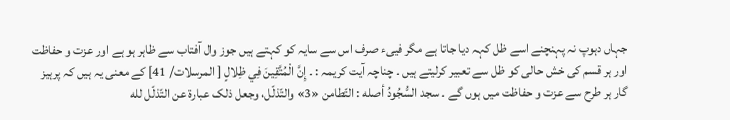جہاں دہوپ نہ پہنچنے اسے ظل کہہ دیا جاتا ہے مگر فییء صرف اس سے سایہ کو کہتے ہیں جوز وال آفتاب سے ظاہر ہو ہے اور عزت و حفاظت اور ہر قسم کی خش حالی کو ظل سے تعبیر کرلیتے ہیں ۔ چناچہ آیت کریمہ : ۔ إِنَّ الْمُتَّقِينَ فِي ظِلالٍ [ المرسلات/ 41] کے معنی یہ ہیں کہ پرہیز گار ہر طرح سے عزت و حفاظت میں ہوں گے ۔ سجد السُّجُودُ أصله : التّطامن «3» والتّذلّل، وجعل ذلک عبارة عن التّذلّل لله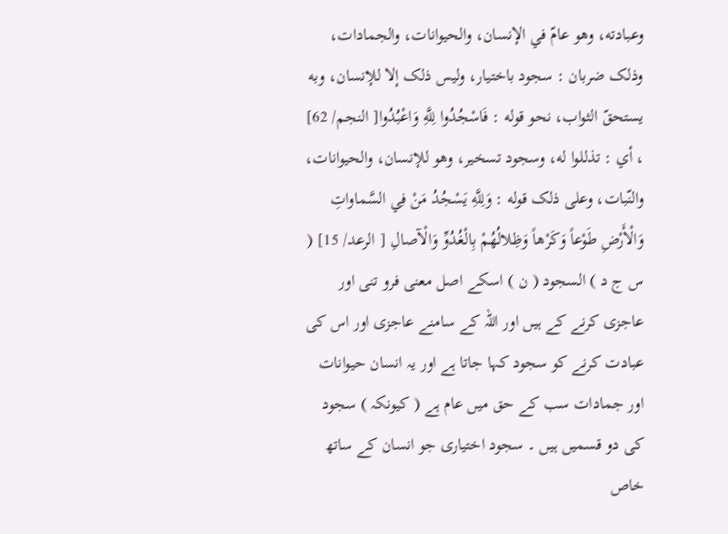وعبادته، وهو عامّ في الإنسان، والحیوانات، والجمادات، وذلک ضربان : سجود باختیار، ولیس ذلک إلا للإنسان، وبه يستحقّ الثواب، نحو قوله : فَاسْجُدُوا لِلَّهِ وَاعْبُدُوا[ النجم/ 62] ، أي : تذللوا له، وسجود تسخیر، وهو للإنسان، والحیوانات، والنّبات، وعلی ذلک قوله : وَلِلَّهِ يَسْجُدُ مَنْ فِي السَّماواتِ وَالْأَرْضِ طَوْعاً وَكَرْهاً وَظِلالُهُمْ بِالْغُدُوِّ وَالْآصالِ [ الرعد/ 15] ( س ج د ) السجود ( ن ) اسکے اصل معنی فرو تنی اور عاجزی کرنے کے ہیں اور اللہ کے سامنے عاجزی اور اس کی عبادت کرنے کو سجود کہا جاتا ہے اور یہ انسان حیوانات اور جمادات سب کے حق میں عام ہے ( کیونکہ ) سجود کی دو قسمیں ہیں ۔ سجود اختیاری جو انسان کے ساتھ خاص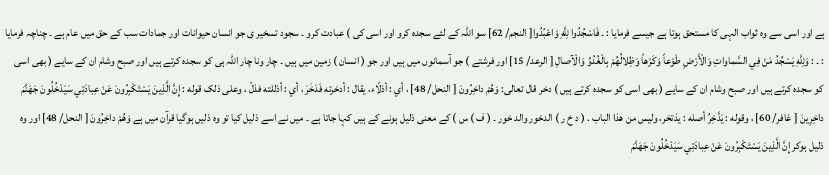ہے اور اسی سے وہ ثواب الہی کا مستحق ہوتا ہے جیسے فرمایا : ۔ فَاسْجُدُوا لِلَّهِ وَاعْبُدُوا[ النجم/ 62] سو اللہ کے لئے سجدہ کرو اور اسی کی ) عبادت کرو ۔ سجود تسخیر ی جو انسان حیوانات اور جمادات سب کے حق میں عام ہے ۔ چناچہ فرمایا : ۔ : وَلِلَّهِ يَسْجُدُ مَنْ فِي السَّماواتِ وَالْأَرْضِ طَوْعاً وَكَرْهاً وَظِلالُهُمْ بِالْغُدُوِّ وَالْآصالِ [ الرعد/ 15] اور فرشتے ) جو آسمانوں میں ہیں اور جو ( انسان ) زمین میں ہیں ۔ چار ونا چار اللہ ہی کو سجدہ کرتے ہیں اور صبح وشام ان کے سایے ( بھی اسی کو سجدہ کرتے ہیں اور صبح وشام ان کے سایے ( بھی اسی کو سجدہ کرتے ہیں ) دخر قال تعالی: وَهُمْ داخِرُونَ [ النحل/ 48] ، أي : أذلّاء، يقال : أدخرته فَدَخَرَ ، أي : أذللته فذلّ ، وعلی ذلک قوله : إِنَّ الَّذِينَ يَسْتَكْبِرُونَ عَنْ عِبادَتِي سَيَدْخُلُونَ جَهَنَّمَ داخِرِينَ [ غافر/ 60] ، وقوله : يَدَّخِرُ أصله : يذتخر، ولیس من هذا الباب . ( د خ ر ) الدخور والد خور ۔ ( ف ) س ) کے معنی ذلیل ہونے کے ہیں کہا جاتا ہے ۔ میں نے اسے ذلیل کیا تو وہ ذلیں ہوگیا قرآن میں ہے وَهُمْ داخِرُونَ [ النحل/ 48] اور وہ ذلیل ہوکر إِنَّ الَّذِينَ يَسْتَكْبِرُونَ عَنْ عِبادَتِي سَيَدْخُلُونَ جَهَنَّمَ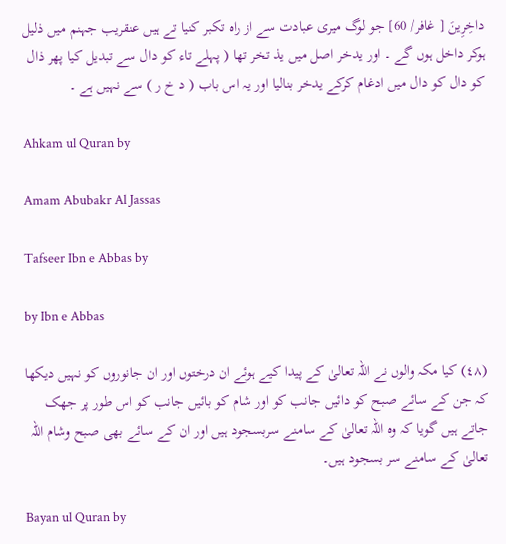داخِرِينَ [ غافر/ 60] جو لوگ میری عبادت سے از راہ تکبر کنیا تے ہیں عنقریب جہنم میں ذلیل ہوکر داخل ہوں گے ۔ اور یدخر اصل میں یذ تخر تھا ( پہلے تاء کو دال سے تبدیل کیا پھر ذال کو دال کو دال میں ادغام کرکے یدخر بنالیا اور یہ اس باب ( د خ ر ) سے نہیں ہے ۔

Ahkam ul Quran by

Amam Abubakr Al Jassas

Tafseer Ibn e Abbas by

by Ibn e Abbas

(٤٨) کیا مکہ والوں نے اللہ تعالیٰ کے پیدا کیے ہوئے ان درختوں اور ان جانوروں کو نہیں دیکھا کہ جن کے سائے صبح کو دائیں جانب کو اور شام کو بائیں جانب کو اس طور پر جھک جاتے ہیں گویا کہ وہ اللہ تعالیٰ کے سامنے سربسجود ہیں اور ان کے سائے بھی صبح وشام اللہ تعالیٰ کے سامنے سر بسجود ہیں۔

Bayan ul Quran by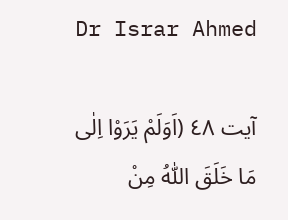Dr Israr Ahmed

آیت ٤٨ (اَوَلَمْ يَرَوْا اِلٰى مَا خَلَقَ اللّٰهُ مِنْ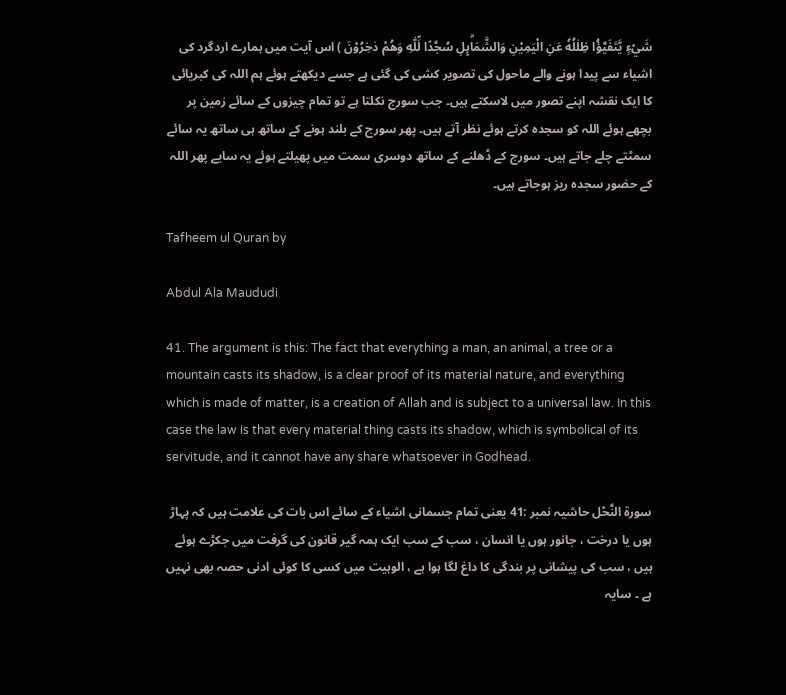شَيْءٍ يَّتَفَيَّؤُا ظِلٰلُهٗ عَنِ الْيَمِيْنِ وَالشَّمَاۗىِٕلِ سُجَّدًا لِّلّٰهِ وَهُمْ دٰخِرُوْنَ ) اس آیت میں ہمارے اردگرد کی اشیاء سے پیدا ہونے والے ماحول کی تصویر کشی کی گئی ہے جسے دیکھتے ہوئے ہم اللہ کی کبریائی کا ایک نقشہ اپنے تصور میں لاسکتے ہیں۔ جب سورج نکلتا ہے تو تمام چیزوں کے سائے زمین پر بچھے ہوئے اللہ کو سجدہ کرتے ہوئے نظر آتے ہیں۔ پھر سورج کے بلند ہونے کے ساتھ ہی ساتھ یہ سائے سمٹتے چلے جاتے ہیں۔ سورج کے ڈھلنے کے ساتھ دوسری سمت میں پھیلتے ہوئے یہ سایے پھر اللہ کے حضور سجدہ ریز ہوجاتے ہیں۔

Tafheem ul Quran by

Abdul Ala Maududi

41. The argument is this: The fact that everything a man, an animal, a tree or a mountain casts its shadow, is a clear proof of its material nature, and everything which is made of matter, is a creation of Allah and is subject to a universal law. In this case the law is that every material thing casts its shadow, which is symbolical of its servitude, and it cannot have any share whatsoever in Godhead.

سورة النَّحْل حاشیہ نمبر :41 یعنی تمام جسمانی اشیاء کے سائے اس بات کی علامت ہیں کہ پہاڑ ہوں یا درخت ، جانور ہوں یا انسان ، سب کے سب ایک ہمہ گیر قانون کی گرفت میں جکڑے ہوئے ہیں ، سب کی پیشانی پر بندگی کا داغ لگا ہوا ہے ، الوہیت میں کسی کا کوئی ادنی حصہ بھی نہیں ہے ۔ سایہ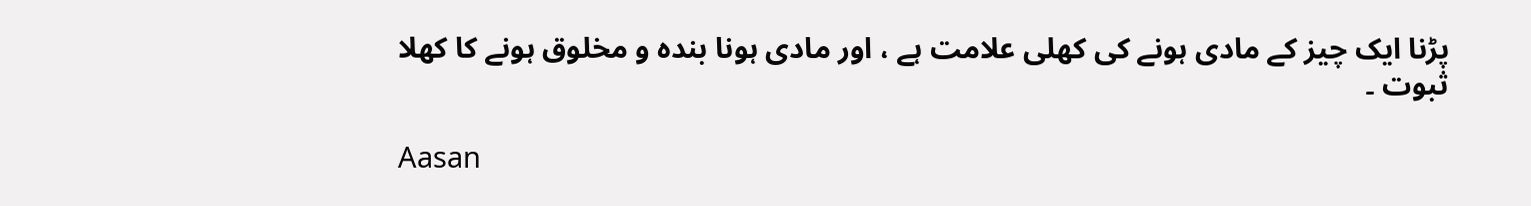پڑنا ایک چیز کے مادی ہونے کی کھلی علامت ہے ، اور مادی ہونا بندہ و مخلوق ہونے کا کھلا ثبوت ۔

Aasan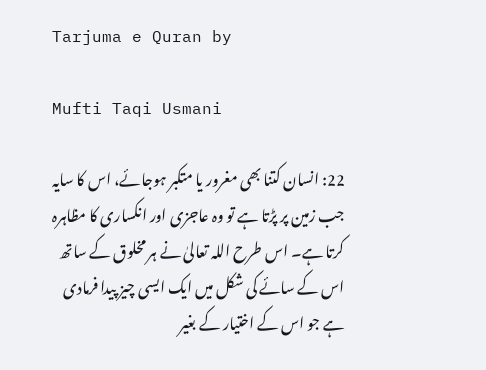Tarjuma e Quran by

Mufti Taqi Usmani

22: انسان کتنا بھی مغرور یا متکبر ہوجائے، اس کا سایہ جب زمین پر پڑتا ہے تو وہ عاجزی اور انکساری کا مظاہرہ کرتا ہے۔ اس طرح اللہ تعالیٰ نے ہر مخلوق کے ساتھ اس کے سائے کی شکل میں ایک ایسی چیز پیدا فرمادی ہے جو اس کے اختیار کے بغیر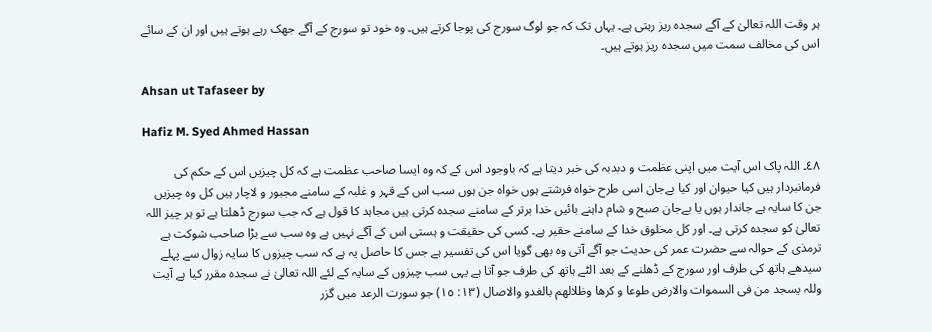ہر وقت اللہ تعالیٰ کے آگے سجدہ ریز رہتی ہے۔ یہاں تک کہ جو لوگ سورج کی پوجا کرتے ہیں۔ وہ خود تو سورج کے آگے جھک رہے ہوتے ہیں اور ان کے سائے اس کی مخالف سمت میں سجدہ ریز ہوتے ہیں۔

Ahsan ut Tafaseer by

Hafiz M. Syed Ahmed Hassan

٤٨۔ اللہ پاک اس آیت میں اپنی عظمت و دبدبہ کی خبر دیتا ہے کہ باوجود اس کے کہ وہ ایسا صاحب عظمت ہے کہ کل چیزیں اس کے حکم کی فرمانبردار ہیں کیا حیوان اور کیا بےجان اسی طرح خواہ فرشتے ہوں خواہ جن ہوں سب اس کے قہر و غلبہ کے سامنے مجبور و لاچار ہیں کل وہ چیزیں جن کا سایہ ہے جاندار ہوں یا بےجان صبح و شام داہنے بائیں خدا برتر کے سامنے سجدہ کرتی ہیں مجاہد کا قول ہے کہ جب سورج ڈھلتا ہے تو ہر چیز اللہ تعالیٰ کو سجدہ کرتی ہے۔ اور کل مخلوق خدا کے سامنے حقیر ہے۔ کسی کی حقیقت و ہستی اس کے آگے نہیں ہے وہ سب سے بڑا صاحب شوکت ہے ترمذی کے حوالہ سے حضرت عمر کی حدیث جو آگے آتی وہ بھی گویا اس کی تفسیر ہے جس کا حاصل یہ ہے کہ سب چیزوں کا سایہ زوال سے پہلے سیدھے ہاتھ کی طرف اور سورج کے ڈھلنے کے بعد الٹے ہاتھ کی طرف جو آتا ہے یہی سب چیزوں کے سایہ کے لئے اللہ تعالیٰ نے سجدہ مقرر کیا ہے آیت وللہ یسجد من فی السموات والارض طوعا و کرھا وظلالھم بالغدو والاصال (١٣: ١٥) جو سورت الرعد میں گزر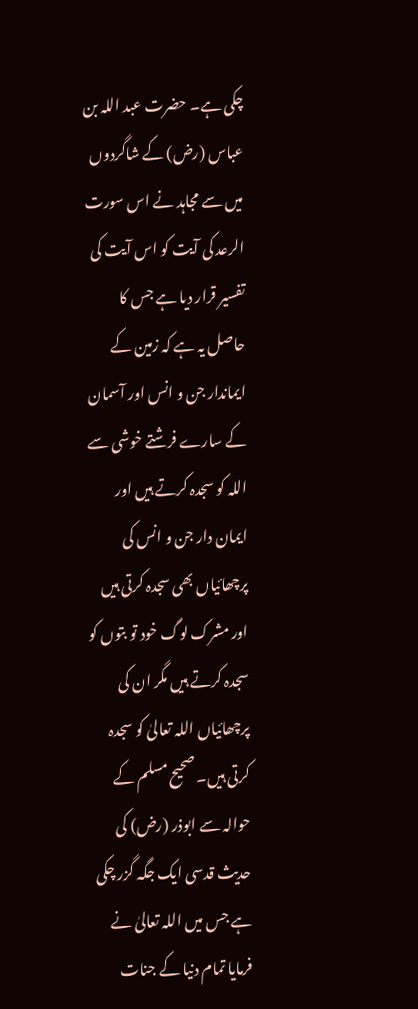چکی ہے۔ حضرت عبد اللہ بن عباس (رض) کے شاگردوں میں سے مجاہد نے اس سورت الرعد کی آیت کو اس آیت کی تفسیر قرار دیا ہے جس کا حاصل یہ ہے کہ زمین کے ایماندار جن و انس اور آسمان کے سارے فرشتے خوشی سے اللہ کو سجدہ کرتے ہیں اور ایمان دار جن و انس کی پرچھائیاں بھی سجدہ کرتی ہیں اور مشرک لوگ خود تو بتوں کو سجدہ کرتے ہیں مگر ان کی پرچھائیاں اللہ تعالیٰ کو سجدہ کرتی ہیں۔ صحیح مسلم کے حوالہ سے ابوذر (رض) کی حدیث قدسی ایک جگہ گزر چکی ہے جس میں اللہ تعالیٰ نے فرمایا تمام دنیا کے جنات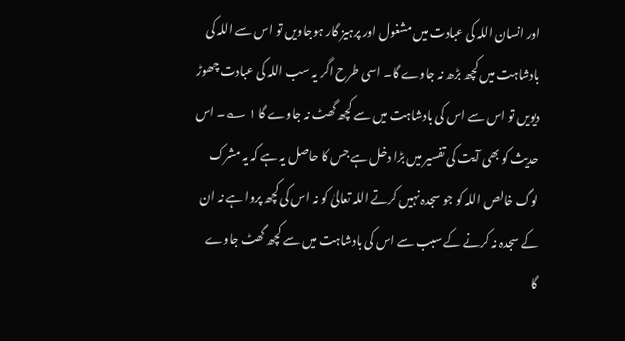اور انسان اللہ کی عبادت میں مشغول اور پرہیز گار ہوجاویں تو اس سے اللہ کی بادشاہت میں کچھ بڑھ نہ جاوے گا۔ اسی طرح اگر یہ سب اللہ کی عبادت چھوڑ دیویں تو اس سے اس کی بادشاہت میں سے کچھ گھٹ نہ جاوے گا ١ ؎۔ اس حدیث کو بھی آیت کی تفسیر میں بڑا دخل ہے جس کا حاصل یہ ہے کہ یہ مشرک لوگ خالص اللہ کو جو سجدہ نہیں کرتے اللہ تعالیٰ کو نہ اس کی کچھ پروا ہے نہ ان کے سجدہ نہ کرنے کے سبب سے اس کی بادشاہت میں سے کچھ گھٹ جاوے گا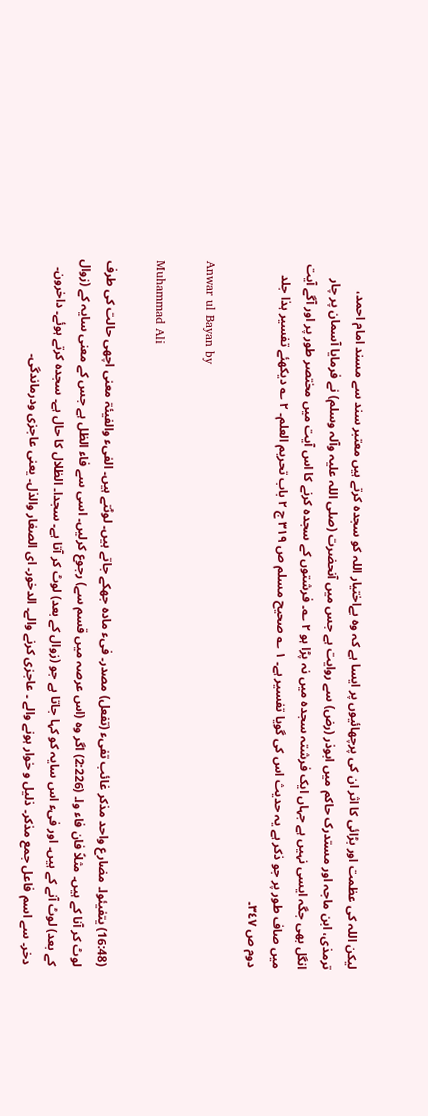لیکن اللہ کی عظمت اور بڑائی کا اثر ان کی پرچھائیوں پر ایسا ہے کہ وہ بےاختیار اللہ کو سجدہ کرتے ہیں معتبر سند سے مسند امام احمد، ترمذی، ابن ماجہ اور مستدرک حاکم میں ابوذر (رض) سے روایت ہے جس میں آنحضرت (صلی اللہ علیہ وآلہ وسلم) نے فرمایا آسمان پر چار انگل بھی جگہ ایسی نہیں ہے جہاں ایک فرشتہ سجدہ میں نہ پڑا ہو ٢ ؎۔ فرشتوں کے سجدہ کرنے کا اس آیت میں مختصر طور پر اور آگے آیت میں صاف طور پر جو ذکر ہے یہ حدیث اس کی گویا تفسیر ہے۔ ١ ؎ صحیح مسلم ص ٣١٩ ج ٢ باب تحریم العلم۔ ٢ ؎ دیکھئے تفسیر ہذا جلد دوم ص ٣٤٧۔

Anwar ul Bayan by

Muhammad Ali

(16:48) یتفیئوا۔ مضارع واحد مذکر غائب تفیء (تفعل) مصدر۔ فیء مادہ جھکے جاتے ہیں۔ لوٹتے ہیں۔ الفیء والفیئۃ معنی اچھی حالت کی طرف لوٹ کر آنا کے ہیں۔ مثلاً فان فاء وا۔ (2:226) اگر وہ (اس عرصہ میں قسم سے) رجوع کرلیں۔ اسی سے فاء الظل ہے جس کے معنی سایہ کے (زوال کے بعد) لوٹ آنے کے ہیں۔ اور فیء اس سایہ کو کہا جاتا ہے جو (زوال کے بعد) لوٹ کر آتا ہے۔ سجدا۔ الظلال کا حال ہے۔ سجدہ کرتے ہوئے۔ داخرون۔ دخر۔ سے اسم فاعل جمع مذکر۔ ذلیل و خوار ہونے والے ۔ عاجزی کرنے والے۔ الدخور۔ ای الصغار والذل۔ یعنی عاجزی ودرماندگی۔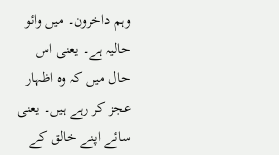وہم داخرون۔ میں وائو حالیہ ہے۔ یعنی اس حال میں کہ وہ اظہار عجز کر رہے ہیں۔ یعنی سائے اپنے خالق کے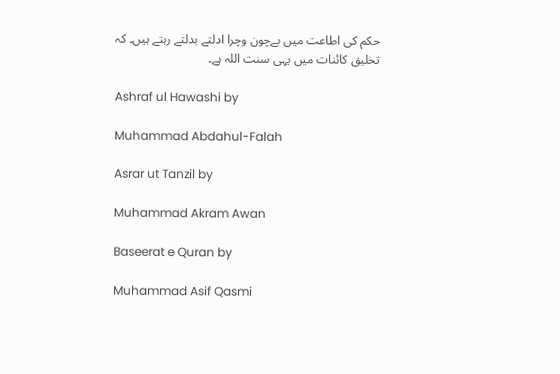حکم کی اطاعت میں بےچون وچرا ادلتے بدلتے رہتے ہیں۔ کہ تخلیق کائنات میں یہی سنت اللہ ہے۔

Ashraf ul Hawashi by

Muhammad Abdahul-Falah

Asrar ut Tanzil by

Muhammad Akram Awan

Baseerat e Quran by

Muhammad Asif Qasmi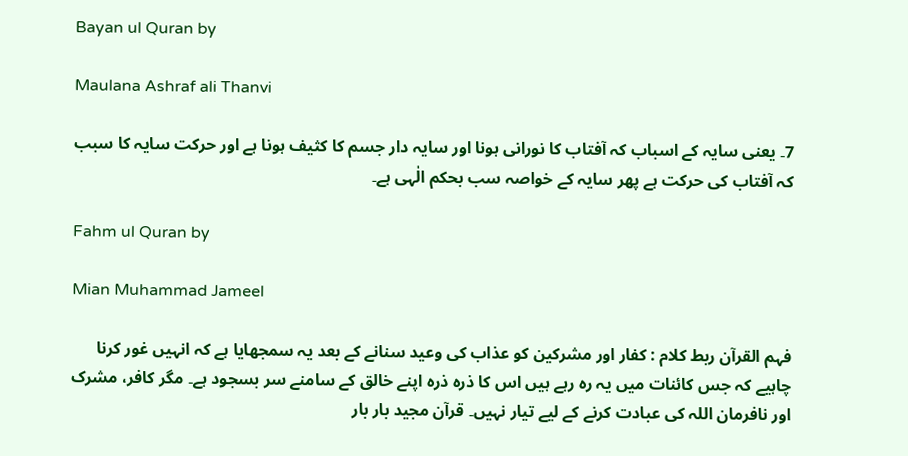Bayan ul Quran by

Maulana Ashraf ali Thanvi

7۔ یعنی سایہ کے اسباب کہ آفتاب کا نورانی ہونا اور سایہ دار جسم کا کثیف ہونا ہے اور حرکت سایہ کا سبب کہ آفتاب کی حرکت ہے پھر سایہ کے خواصہ سب بحکم الٰہی ہے۔

Fahm ul Quran by

Mian Muhammad Jameel

فہم القرآن ربط کلام : کفار اور مشرکین کو عذاب کی وعید سنانے کے بعد یہ سمجھایا ہے کہ انہیں غور کرنا چاہیے کہ جس کائنات میں یہ رہ رہے ہیں اس کا ذرہ ذرہ اپنے خالق کے سامنے سر بسجود ہے۔ مگر کافر، مشرک اور نافرمان اللہ کی عبادت کرنے کے لیے تیار نہیں۔ قرآن مجید بار بار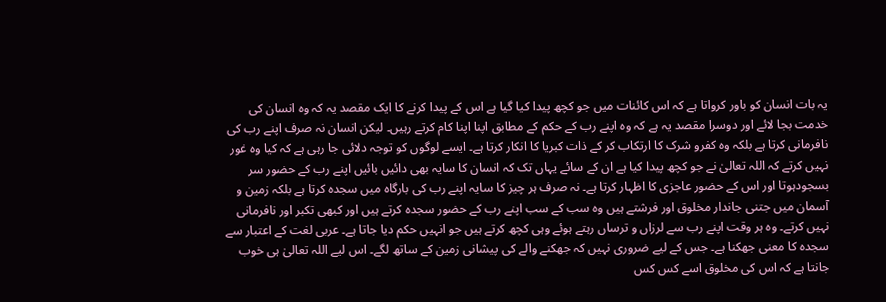یہ بات انسان کو باور کرواتا ہے کہ اس کائنات میں جو کچھ پیدا کیا گیا ہے اس کے پیدا کرنے کا ایک مقصد یہ کہ وہ انسان کی خدمت بجا لائے اور دوسرا مقصد یہ ہے کہ وہ اپنے رب کے حکم کے مطابق اپنا اپنا کام کرتے رہیں۔ لیکن انسان نہ صرف اپنے رب کی نافرمانی کرتا ہے بلکہ وہ کفرو شرک کا ارتکاب کر کے ذات کبریا کا انکار کرتا ہے۔ ایسے لوگوں کو توجہ دلائی جا رہی ہے کہ کیا وہ غور نہیں کرتے کہ اللہ تعالیٰ نے جو کچھ پیدا کیا ہے ان کے سائے یہاں تک کہ انسان کا سایہ بھی دائیں بائیں اپنے رب کے حضور سر بسجودہوتا اور اس کے حضور عاجزی کا اظہار کرتا ہے۔ نہ صرف ہر چیز کا سایہ اپنے رب کی بارگاہ میں سجدہ کرتا ہے بلکہ زمین و آسمان میں جتنی جاندار مخلوق اور فرشتے ہیں وہ سب کے سب اپنے رب کے حضور سجدہ کرتے ہیں اور کبھی تکبر اور نافرمانی نہیں کرتے۔ وہ ہر وقت اپنے رب سے لرزاں و ترساں رہتے ہوئے وہی کچھ کرتے ہیں جو انہیں حکم دیا جاتا ہے۔ عربی لغت کے اعتبار سے سجدہ کا معنی جھکنا ہے۔ جس کے لیے ضروری نہیں کہ جھکنے والے کی پیشانی زمین کے ساتھ لگے۔ اس لیے اللہ تعالیٰ ہی خوب جانتا ہے کہ اس کی مخلوق اسے کس کس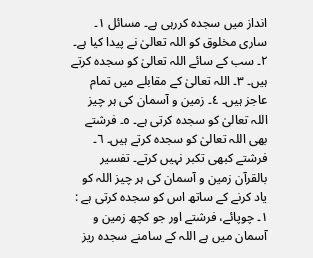انداز میں سجدہ کررہی ہے۔ مسائل ١۔ ساری مخلوق کو اللہ تعالیٰ نے پیدا کیا ہے۔ ٢۔ سب کے سائے اللہ تعالیٰ کو سجدہ کرتے ہیں۔ ٣۔ اللہ تعالیٰ کے مقابلے میں تمام عاجز ہیں۔ ٤۔ زمین و آسمان کی ہر چیز اللہ تعالیٰ کو سجدہ کرتی ہے۔ ٥۔ فرشتے بھی اللہ تعالیٰ کو سجدہ کرتے ہیں۔ ٦۔ فرشتے کبھی تکبر نہیں کرتے۔ تفسیر بالقرآن زمین و آسمان کی ہر چیز اللہ کو یاد کرنے کے ساتھ اس کو سجدہ کرتی ہے : ١۔ چوپائے، فرشتے اور جو کچھ زمین و آسمان میں ہے اللہ کے سامنے سجدہ ریز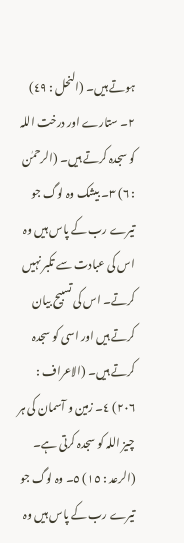ہوتے ہیں۔ (النحل : ٤٩) ٢۔ ستارے اور درخت اللہ کو سجدہ کرتے ہیں۔ (الرحمٰن : ٦) ٣۔ بیشک وہ لوگ جو تیرے رب کے پاس ہیں وہ اس کی عبادت سے تکبر نہیں کرتے۔ اس کی تسبیح بیان کرتے ہیں اور اسی کو سجدہ کرتے ہیں۔ (الاعراف : ٢٠٦) ٤۔ زمین و آسمان کی ہر چیز اللہ کو سجدہ کرتی ہے۔ (الرعد : ١٥) ٥۔ وہ لوگ جو تیرے رب کے پاس ہیں وہ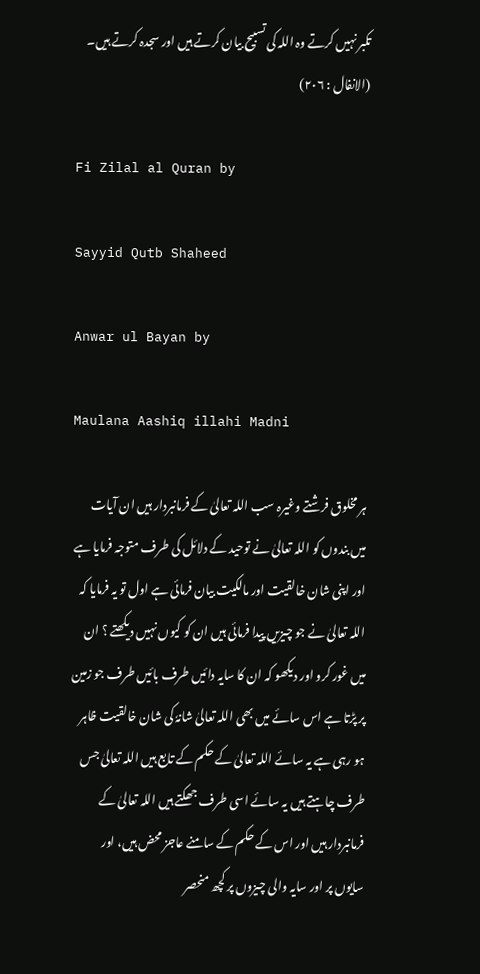تکبر نہیں کرتے وہ اللہ کی تسبیح بیان کرتے ہیں اور سجدہ کرتے ہیں۔ (الانفال : ٢٠٦)

Fi Zilal al Quran by

Sayyid Qutb Shaheed

Anwar ul Bayan by

Maulana Aashiq illahi Madni

ہر مخلوق فرشتے وغیرہ سب اللہ تعالیٰ کے فرمانبردار ہیں ان آیات میں بندوں کو اللہ تعالیٰ نے توحید کے دلائل کی طرف متوجہ فرمایا ہے اور اپنی شان خالقیت اور مالکیت بیان فرمائی ہے اول تو یہ فرمایا کہ اللہ تعالیٰ نے جو چیزیں پیدا فرمائی ہیں ان کو کیوں نہیں دیکھتے ؟ ان میں غور کرو اور دیکھو کہ ان کا سایہ دائیں طرف بائیں طرف جو زمین پر پڑتا ہے اس سائے میں بھی اللہ تعالیٰ شانہٗ کی شان خالقیت ظاہر ہو رہی ہے یہ سائے اللہ تعالیٰ کے حکم کے تابع ہیں اللہ تعالیٰ جس طرف چاہتے ہیں یہ سائے اسی طرف جھکتے ہیں اللہ تعالیٰ کے فرمانبردار ہیں اور اس کے حکم کے سامنے عاجز محض ہیں، اور سایوں پر اور سایہ والی چیزوں پر کچھ منحصر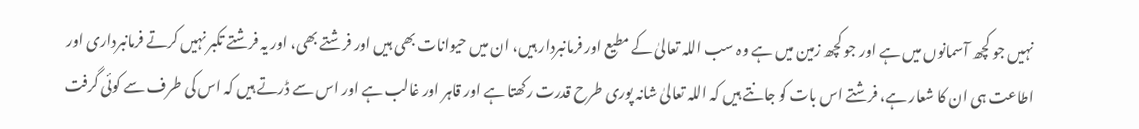نہیں جو کچھ آسمانوں میں ہے اور جو کچھ زمین میں ہے وہ سب اللہ تعالیٰ کے مطیع اور فرمانبردار ہیں، ان میں حیوانات بھی ہیں اور فرشتے بھی، اور یہ فرشتے تکبر نہیں کرتے فرمانبرداری اور اطاعت ہی ان کا شعار ہے، فرشتے اس بات کو جانتے ہیں کہ اللہ تعالیٰ شانہ پوری طرح قدرت رکھتا ہے اور قاہر اور غالب ہے اور اس سے ڈرتے ہیں کہ اس کی طرف سے کوئی گرفت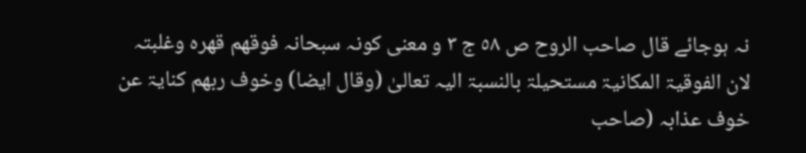نہ ہوجائے قال صاحب الروح ص ٥٨ ج ٣ و معنی کونہ سبحانہ فوقھم قھرہ وغلبتہ لان الفوقیۃ المکانیۃ مستحیلۃ بالنسبۃ الیہ تعالیٰ (وقال ایضا) وخوف ربھم کنایۃ عن خوف عذابہ (صاحب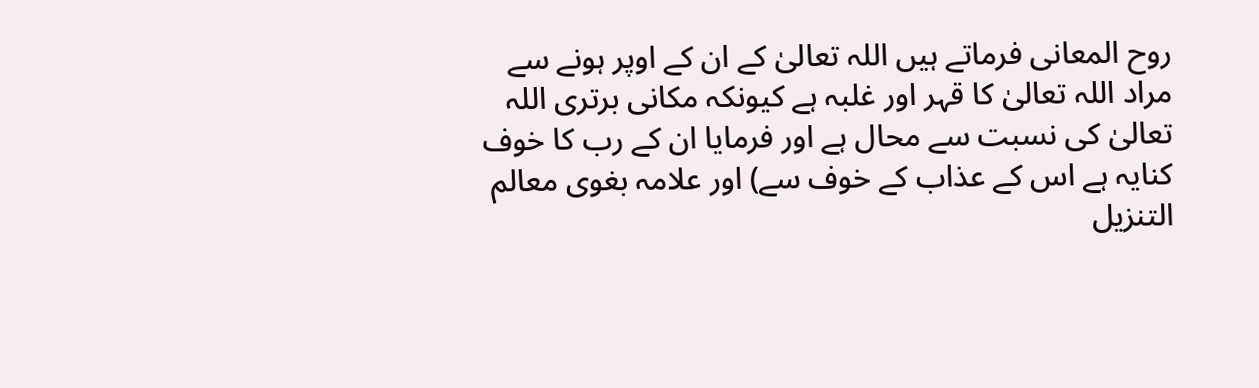روح المعانی فرماتے ہیں اللہ تعالیٰ کے ان کے اوپر ہونے سے مراد اللہ تعالیٰ کا قہر اور غلبہ ہے کیونکہ مکانی برتری اللہ تعالیٰ کی نسبت سے محال ہے اور فرمایا ان کے رب کا خوف کنایہ ہے اس کے عذاب کے خوف سے) اور علامہ بغوی معالم التنزیل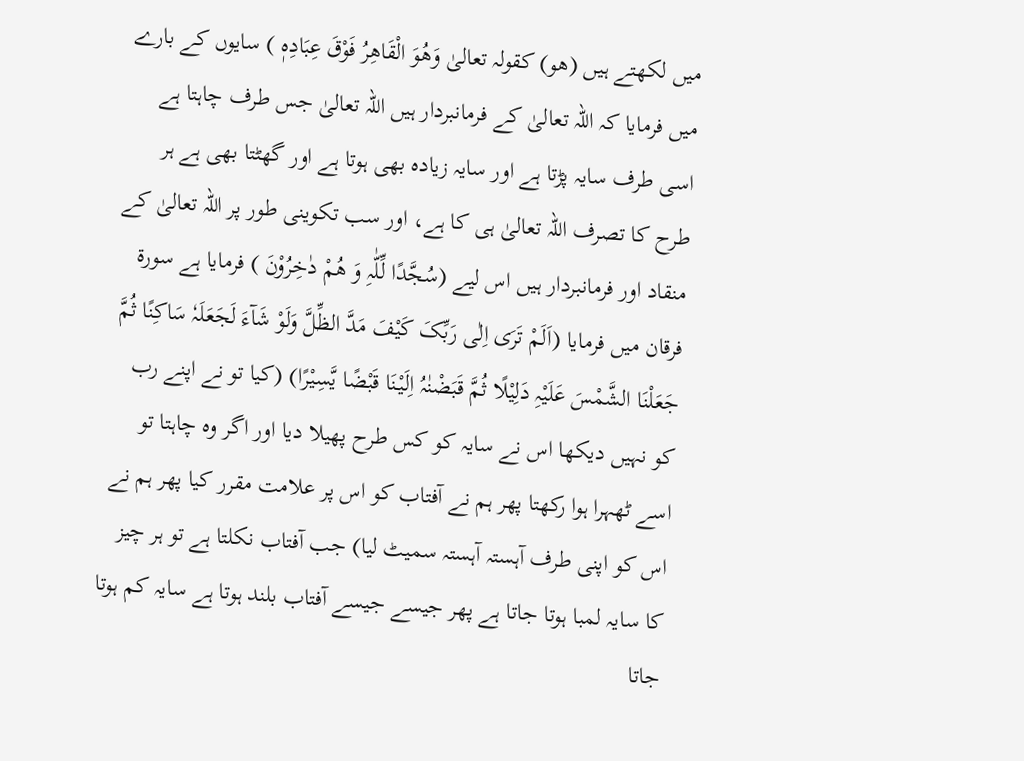میں لکھتے ہیں (ھو) کقولہ تعالیٰ وَھُوَ الْقَاھِرُ فَوْقَ عِبَادِہٖ ) سایوں کے بارے میں فرمایا کہ اللہ تعالیٰ کے فرمانبردار ہیں اللہ تعالیٰ جس طرف چاہتا ہے اسی طرف سایہ پڑتا ہے اور سایہ زیادہ بھی ہوتا ہے اور گھٹتا بھی ہے ہر طرح کا تصرف اللہ تعالیٰ ہی کا ہے، اور سب تکوینی طور پر اللہ تعالیٰ کے منقاد اور فرمانبردار ہیں اس لیے (سُجَّدًا لِّلّٰہِ وَ ھُمْ دٰخِرُوْنَ ) فرمایا ہے سورة فرقان میں فرمایا (اَلَمْ تَرَی اِلٰی رَبِّکَ کَیْفَ مَدَّ الظِّلَّ وَلَوْ شَآءَ لَجَعَلَہٗ سَاکِنًا ثُمَّ جَعَلْنَا الشَّمْسَ عَلَیْہِ دَلِیْلًا ثُمَّ قَبَضْنٰہُ اِلَیْنَا قَبْضًا یَّسِیْرًا) (کیا تو نے اپنے رب کو نہیں دیکھا اس نے سایہ کو کس طرح پھیلا دیا اور اگر وہ چاہتا تو اسے ٹھہرا ہوا رکھتا پھر ہم نے آفتاب کو اس پر علامت مقرر کیا پھر ہم نے اس کو اپنی طرف آہستہ آہستہ سمیٹ لیا) جب آفتاب نکلتا ہے تو ہر چیز کا سایہ لمبا ہوتا جاتا ہے پھر جیسے جیسے آفتاب بلند ہوتا ہے سایہ کم ہوتا جاتا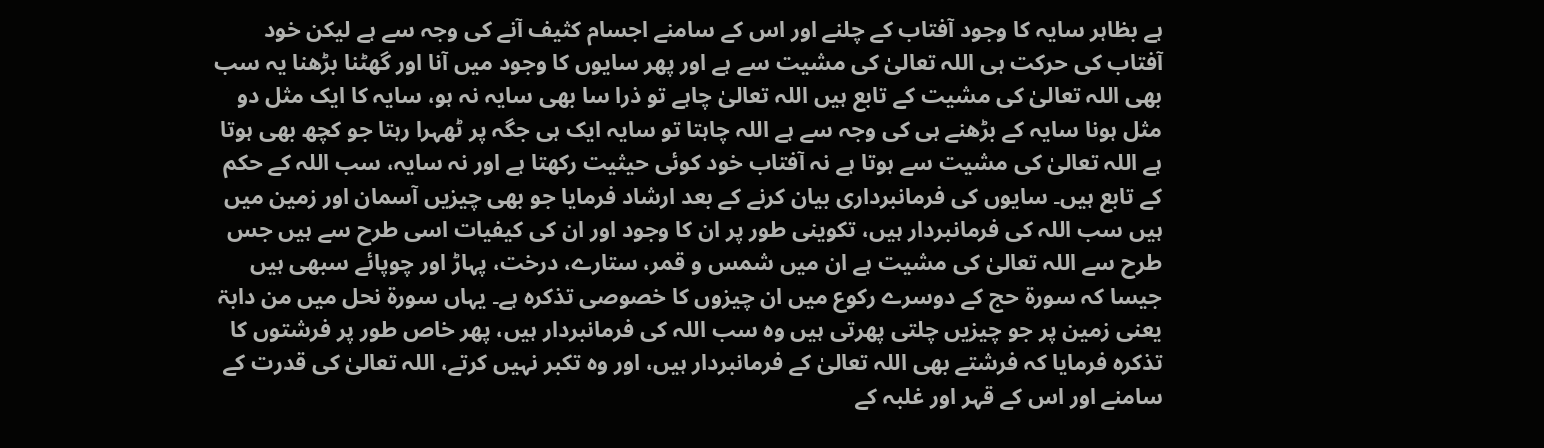ہے بظاہر سایہ کا وجود آفتاب کے چلنے اور اس کے سامنے اجسام کثیف آنے کی وجہ سے ہے لیکن خود آفتاب کی حرکت ہی اللہ تعالیٰ کی مشیت سے ہے اور پھر سایوں کا وجود میں آنا اور گھٹنا بڑھنا یہ سب بھی اللہ تعالیٰ کی مشیت کے تابع ہیں اللہ تعالیٰ چاہے تو ذرا سا بھی سایہ نہ ہو، سایہ کا ایک مثل دو مثل ہونا سایہ کے بڑھنے ہی کی وجہ سے ہے اللہ چاہتا تو سایہ ایک ہی جگہ پر ٹھہرا رہتا جو کچھ بھی ہوتا ہے اللہ تعالیٰ کی مشیت سے ہوتا ہے نہ آفتاب خود کوئی حیثیت رکھتا ہے اور نہ سایہ، سب اللہ کے حکم کے تابع ہیں۔ سایوں کی فرمانبرداری بیان کرنے کے بعد ارشاد فرمایا جو بھی چیزیں آسمان اور زمین میں ہیں سب اللہ کی فرمانبردار ہیں، تکوینی طور پر ان کا وجود اور ان کی کیفیات اسی طرح سے ہیں جس طرح سے اللہ تعالیٰ کی مشیت ہے ان میں شمس و قمر، ستارے، درخت، پہاڑ اور چوپائے سبھی ہیں جیسا کہ سورة حج کے دوسرے رکوع میں ان چیزوں کا خصوصی تذکرہ ہے۔ یہاں سورة نحل میں من دابۃ یعنی زمین پر جو چیزیں چلتی پھرتی ہیں وہ سب اللہ کی فرمانبردار ہیں، پھر خاص طور پر فرشتوں کا تذکرہ فرمایا کہ فرشتے بھی اللہ تعالیٰ کے فرمانبردار ہیں، اور وہ تکبر نہیں کرتے، اللہ تعالیٰ کی قدرت کے سامنے اور اس کے قہر اور غلبہ کے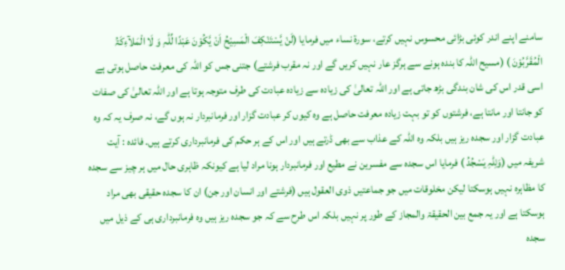سامنے اپنے اندر کوئی بڑائی محسوس نہیں کرتے، سورة نساء میں فرمایا (لَنْ یَّسْتَنْکِفَ الْمَسِیْحُ اَنْ یَّکُوْنَ عَبْدًا لِّلّٰہِ وَ لَا الْمَلآءِکَۃُ الْمُقَرَّبُوْنَ ) (مسیح اللہ کا بندہ ہونے سے ہرگز عار نہیں کریں گے اور نہ مقرب فرشتے) جتنی جس کو اللہ کی معرفت حاصل ہوتی ہے اسی قدر اس کی شان بندگی بڑھ جاتی ہے اور اللہ تعالیٰ کی زیادہ سے زیادہ عبادت کی طرف متوجہ ہوتا ہے اور اللہ تعالیٰ کی صفات کو جانتا اور مانتا ہے، فرشتوں کو تو بہت زیادہ معرفت حاصل ہے وہ کیوں کر عبادت گزار اور فرمانبردار نہ ہوں گے، نہ صرف یہ کہ وہ عبادت گزار اور سجدہ ریز ہیں بلکہ وہ اللہ کے عذاب سے بھی ڈرتے ہیں اور اس کے ہر حکم کی فرمانبرداری کرتے ہیں۔ فائدہ : آیت شریفہ میں (وَلِلّٰہِ یَسْجُدُ ) فرمایا اس سجدہ سے مفسرین نے مطیع اور فرمانبردار ہونا مراد لیا ہے کیونکہ ظاہری حال میں ہر چیز سے سجدہ کا مظاہرہ نہیں ہوسکتا لیکن مخلوقات میں جو جماعتیں ذوی العقول ہیں (فرشتے اور انسان اور جن) ان کا سجدہ حقیقی بھی مراد ہوسکتا ہے اور یہ جمع بین الحقیقۃ والمجاز کے طور پر نہیں بلکہ اس طرح سے کہ جو سجدہ ریز ہیں وہ فرمانبرداری ہی کے ذیل میں سجدہ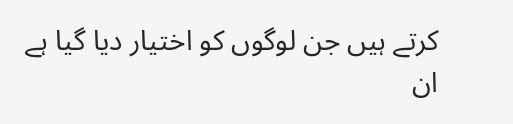کرتے ہیں جن لوگوں کو اختیار دیا گیا ہے ان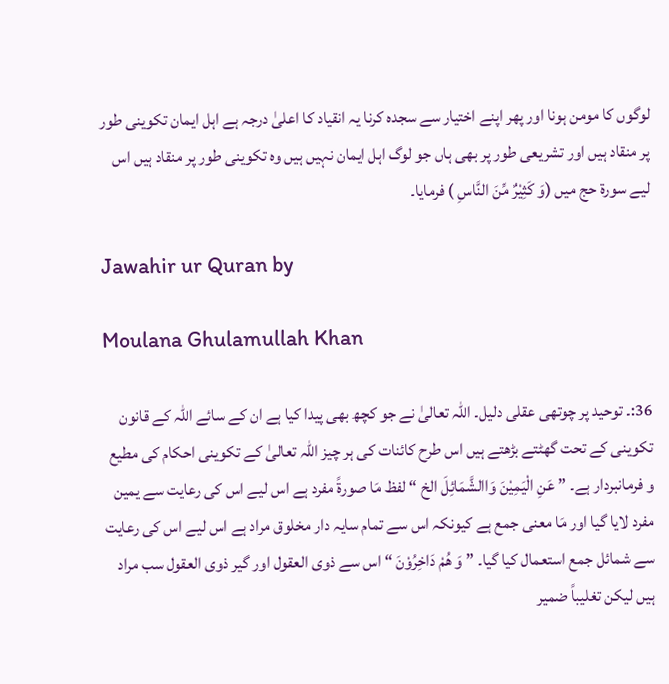لوگوں کا مومن ہونا اور پھر اپنے اختیار سے سجدہ کرنا یہ انقیاد کا اعلیٰ درجہ ہے اہل ایمان تکوینی طور پر منقاد ہیں اور تشریعی طور پر بھی ہاں جو لوگ اہل ایمان نہیں ہیں وہ تکوینی طور پر منقاد ہیں اس لیے سورة حج میں (وَ کَثِیْرٌ مِّنَ النَّاسِ ) فرمایا۔

Jawahir ur Quran by

Moulana Ghulamullah Khan

36:۔ توحید پر چوتھی عقلی دلیل۔ اللہ تعالیٰ نے جو کچھ بھی پیدا کیا ہے ان کے سائے اللہ کے قانون تکوینی کے تحت گھٹتے بڑھتے ہیں اس طرح کائنات کی ہر چیز اللہ تعالیٰ کے تکوینی احکام کی مطیع و فرمانبردار ہے۔ ” عَنِ الْیَمِیْنَ وَاالشَّمَائِلَ الخ “ لفظ مَا صورۃً مفرد ہے اس لیے اس کی رعایت سے یمین مفرد لایا گیا اور مَا معنی جمع ہے کیونکہ اس سے تمام سایہ دار مخلوق مراد ہے اس لیے اس کی رعایت سے شمائل جمع استعمال کیا گیا۔ ” وَ ھُمْ دَاخِرُوْنَ “ اس سے ذوی العقول اور گیر ذوی العقول سب مراد ہیں لیکن تغلیباً ضمیر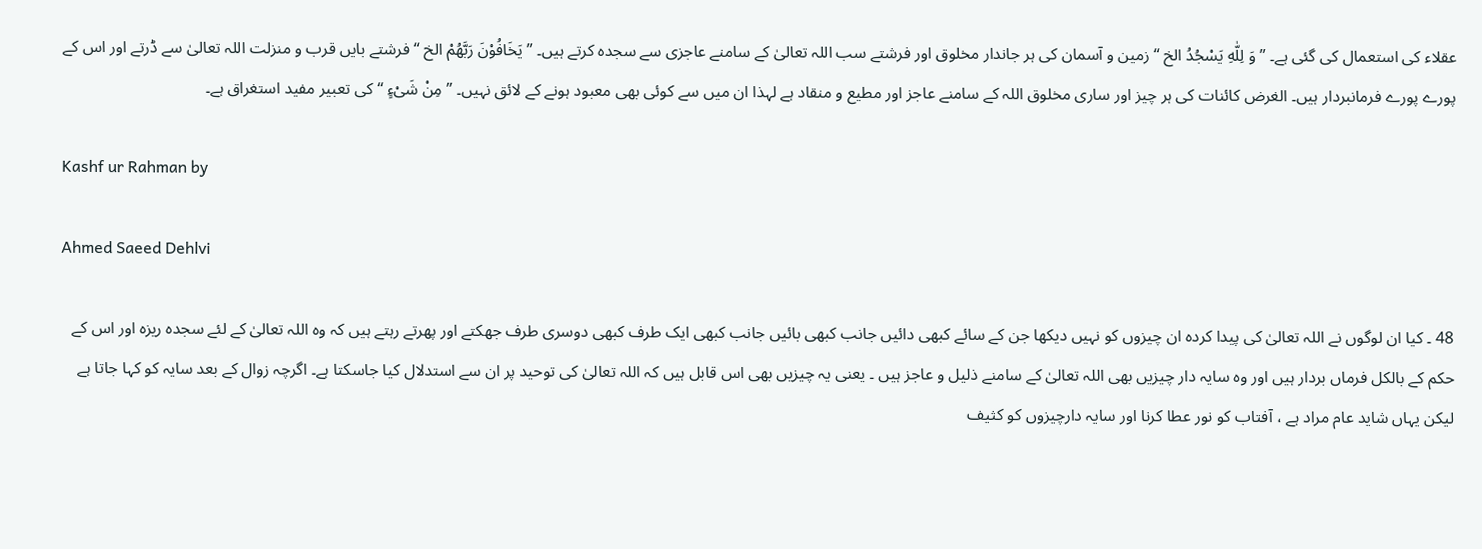عقلاء کی استعمال کی گئی ہے۔ ” وَ لِلّٰهِ یَسْجُدُ الخ “ زمین و آسمان کی ہر جاندار مخلوق اور فرشتے سب اللہ تعالیٰ کے سامنے عاجزی سے سجدہ کرتے ہیں۔ ” یَخَافُوْنَ رَبَّھُمْ الخ “ فرشتے بایں قرب و منزلت اللہ تعالیٰ سے ڈرتے اور اس کے پورے پورے فرمانبردار ہیں۔ الغرض کائنات کی ہر چیز اور ساری مخلوق اللہ کے سامنے عاجز اور مطیع و منقاد ہے لہذا ان میں سے کوئی بھی معبود ہونے کے لائق نہیں۔ ” مِنْ شَیْءٍ “ کی تعبیر مفید استغراق ہے۔

Kashf ur Rahman by

Ahmed Saeed Dehlvi

48 ۔ کیا ان لوگوں نے اللہ تعالیٰ کی پیدا کردہ ان چیزوں کو نہیں دیکھا جن کے سائے کبھی دائیں جانب کبھی بائیں جانب کبھی ایک طرف کبھی دوسری طرف جھکتے اور پھرتے رہتے ہیں کہ وہ اللہ تعالیٰ کے لئے سجدہ ریزہ اور اس کے حکم کے بالکل فرماں بردار ہیں اور وہ سایہ دار چیزیں بھی اللہ تعالیٰ کے سامنے ذلیل و عاجز ہیں ۔ یعنی یہ چیزیں بھی اس قابل ہیں کہ اللہ تعالیٰ کی توحید پر ان سے استدلال کیا جاسکتا ہے۔ اگرچہ زوال کے بعد سایہ کو کہا جاتا ہے لیکن یہاں شاید عام مراد ہے ، آفتاب کو نور عطا کرنا اور سایہ دارچیزوں کو کثیف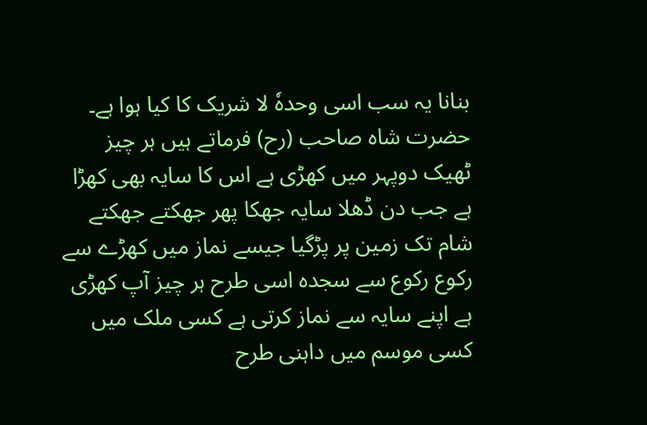بنانا یہ سب اسی وحدہٗ لا شریک کا کیا ہوا ہے۔ حضرت شاہ صاحب (رح) فرماتے ہیں ہر چیز ٹھیک دوپہر میں کھڑی ہے اس کا سایہ بھی کھڑا ہے جب دن ڈھلا سایہ جھکا پھر جھکتے جھکتے شام تک زمین پر پڑگیا جیسے نماز میں کھڑے سے رکوع رکوع سے سجدہ اسی طرح ہر چیز آپ کھڑی ہے اپنے سایہ سے نماز کرتی ہے کسی ملک میں کسی موسم میں داہنی طرح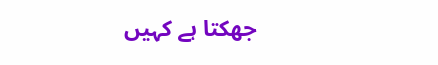جھکتا ہے کہیں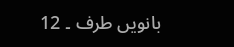بانویں طرف ۔ 12